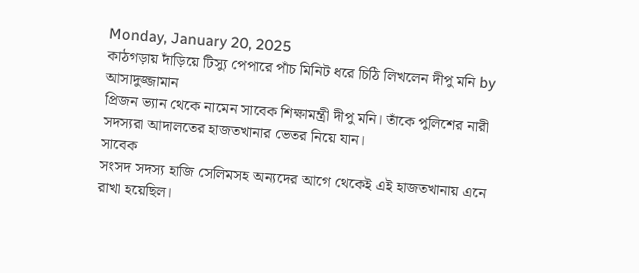Monday, January 20, 2025
কাঠগড়ায় দাঁড়িয়ে টিস্যু পেপারে পাঁচ মিনিট ধরে চিঠি লিখলেন দীপু মনি by আসাদুজ্জামান
প্রিজন ভ্যান থেকে নামেন সাবেক শিক্ষামন্ত্রী দীপু মনি। তাঁকে পুলিশের নারী সদস্যরা আদালতের হাজতখানার ভেতর নিয়ে যান।
সাবেক
সংসদ সদস্য হাজি সেলিমসহ অন্যদের আগে থেকেই এই হাজতখানায় এনে রাখা হয়েছিল।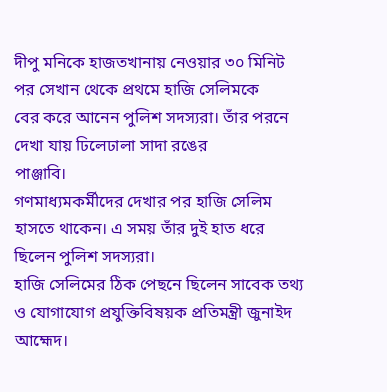দীপু মনিকে হাজতখানায় নেওয়ার ৩০ মিনিট পর সেখান থেকে প্রথমে হাজি সেলিমকে
বের করে আনেন পুলিশ সদস্যরা। তাঁর পরনে দেখা যায় ঢিলেঢালা সাদা রঙের
পাঞ্জাবি।
গণমাধ্যমকর্মীদের দেখার পর হাজি সেলিম হাসতে থাকেন। এ সময় তাঁর দুই হাত ধরে ছিলেন পুলিশ সদস্যরা।
হাজি সেলিমের ঠিক পেছনে ছিলেন সাবেক তথ্য ও যোগাযোগ প্রযুক্তিবিষয়ক প্রতিমন্ত্রী জুনাইদ আহ্মেদ।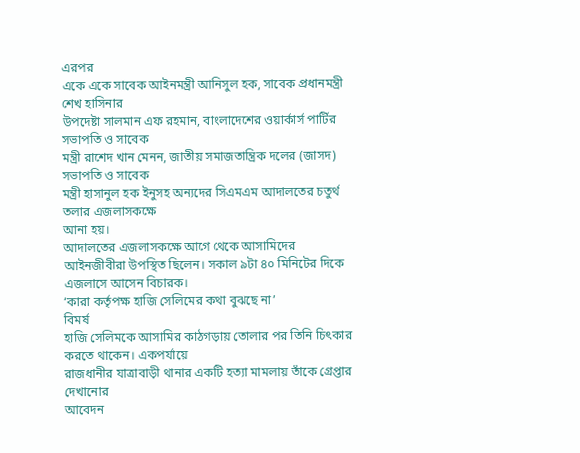এরপর
একে একে সাবেক আইনমন্ত্রী আনিসুল হক, সাবেক প্রধানমন্ত্রী শেখ হাসিনার
উপদেষ্টা সালমান এফ রহমান, বাংলাদেশের ওয়ার্কার্স পার্টির সভাপতি ও সাবেক
মন্ত্রী রাশেদ খান মেনন, জাতীয় সমাজতান্ত্রিক দলের (জাসদ) সভাপতি ও সাবেক
মন্ত্রী হাসানুল হক ইনুসহ অন্যদের সিএমএম আদালতের চতুর্থ তলার এজলাসকক্ষে
আনা হয়।
আদালতের এজলাসকক্ষে আগে থেকে আসামিদের আইনজীবীরা উপস্থিত ছিলেন। সকাল ৯টা ৪০ মিনিটের দিকে এজলাসে আসেন বিচারক।
‘কারা কর্তৃপক্ষ হাজি সেলিমের কথা বুঝছে না’
বিমর্ষ
হাজি সেলিমকে আসামির কাঠগড়ায় তোলার পর তিনি চিৎকার করতে থাকেন। একপর্যায়ে
রাজধানীর যাত্রাবাড়ী থানার একটি হত্যা মামলায় তাঁকে গ্রেপ্তার দেখানোর
আবেদন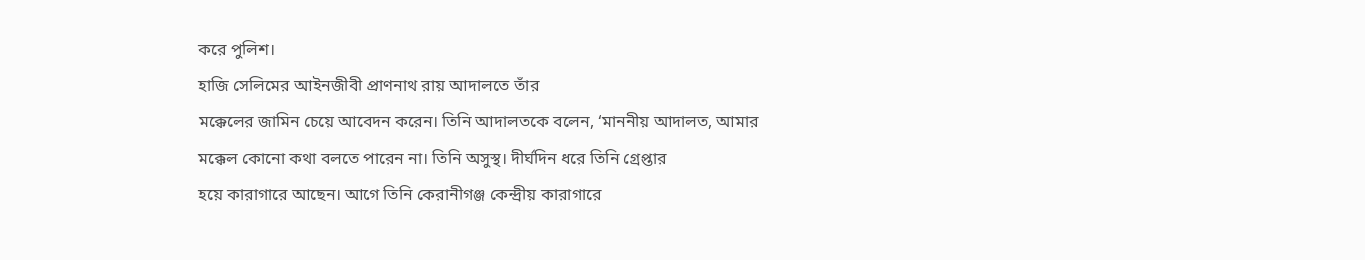করে পুলিশ।
হাজি সেলিমের আইনজীবী প্রাণনাথ রায় আদালতে তাঁর
মক্কেলের জামিন চেয়ে আবেদন করেন। তিনি আদালতকে বলেন, ‘মাননীয় আদালত, আমার
মক্কেল কোনো কথা বলতে পারেন না। তিনি অসুস্থ। দীর্ঘদিন ধরে তিনি গ্রেপ্তার
হয়ে কারাগারে আছেন। আগে তিনি কেরানীগঞ্জ কেন্দ্রীয় কারাগারে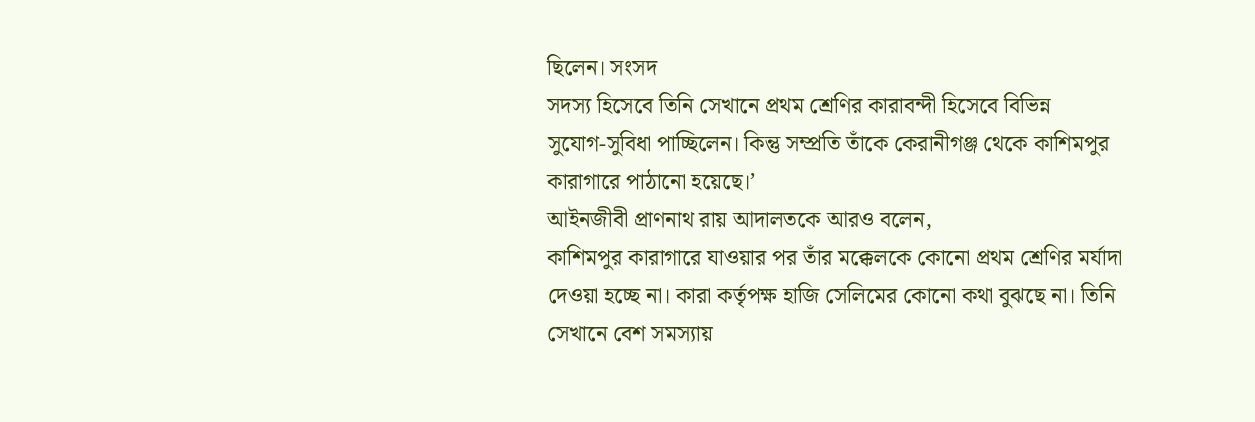ছিলেন। সংসদ
সদস্য হিসেবে তিনি সেখানে প্রথম শ্রেণির কারাবন্দী হিসেবে বিভিন্ন
সুযোগ-সুবিধা পাচ্ছিলেন। কিন্তু সম্প্রতি তাঁকে কেরানীগঞ্জ থেকে কাশিমপুর
কারাগারে পাঠানো হয়েছে।’
আইনজীবী প্রাণনাথ রায় আদালতকে আরও বলেন,
কাশিমপুর কারাগারে যাওয়ার পর তাঁর মক্কেলকে কোনো প্রথম শ্রেণির মর্যাদা
দেওয়া হচ্ছে না। কারা কর্তৃপক্ষ হাজি সেলিমের কোনো কথা বুঝছে না। তিনি
সেখানে বেশ সমস্যায়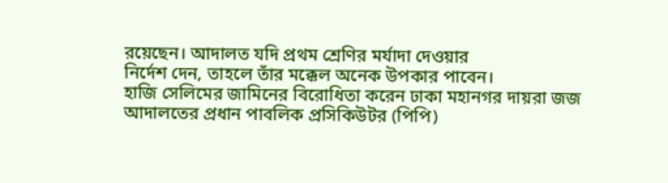রয়েছেন। আদালত যদি প্রথম শ্রেণির মর্যাদা দেওয়ার
নির্দেশ দেন, তাহলে তাঁর মক্কেল অনেক উপকার পাবেন।
হাজি সেলিমের জামিনের বিরোধিতা করেন ঢাকা মহানগর দায়রা জজ আদালতের প্রধান পাবলিক প্রসিকিউটর (পিপি)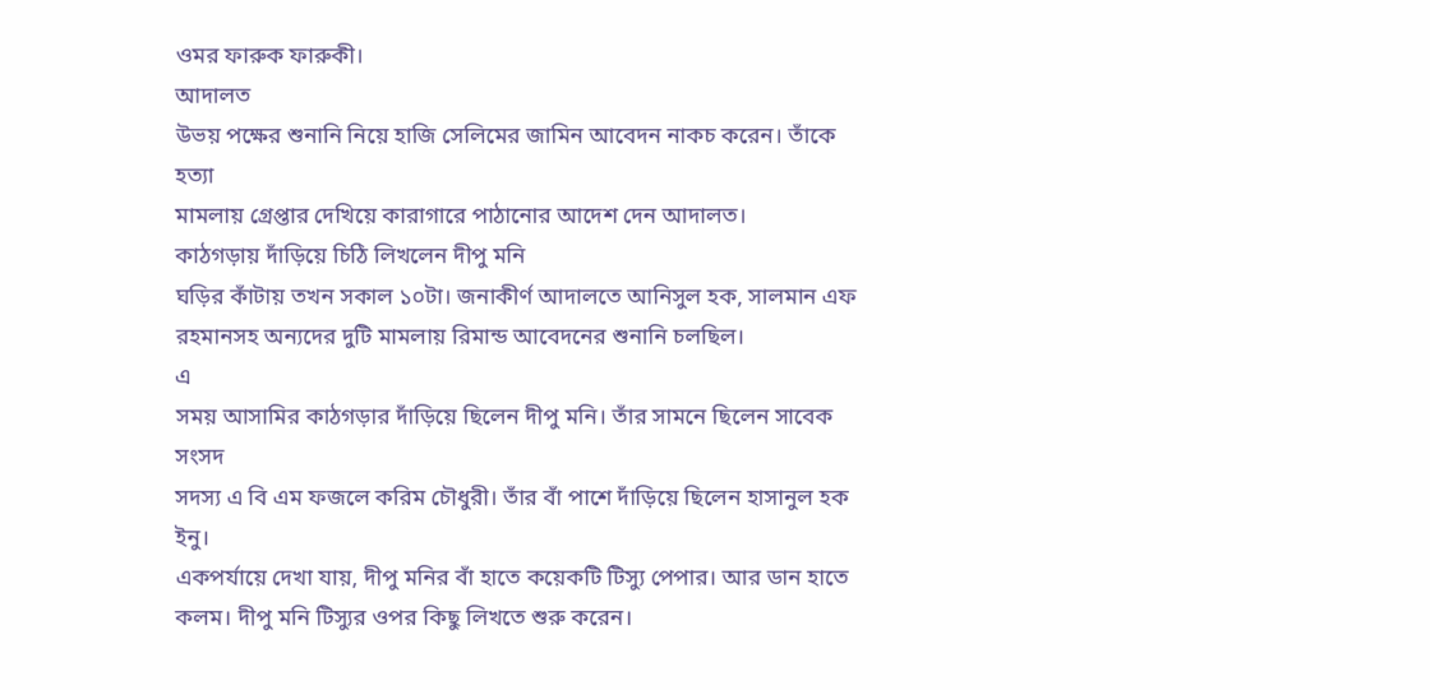ওমর ফারুক ফারুকী।
আদালত
উভয় পক্ষের শুনানি নিয়ে হাজি সেলিমের জামিন আবেদন নাকচ করেন। তাঁকে হত্যা
মামলায় গ্রেপ্তার দেখিয়ে কারাগারে পাঠানোর আদেশ দেন আদালত।
কাঠগড়ায় দাঁড়িয়ে চিঠি লিখলেন দীপু মনি
ঘড়ির কাঁটায় তখন সকাল ১০টা। জনাকীর্ণ আদালতে আনিসুল হক, সালমান এফ রহমানসহ অন্যদের দুটি মামলায় রিমান্ড আবেদনের শুনানি চলছিল।
এ
সময় আসামির কাঠগড়ার দাঁড়িয়ে ছিলেন দীপু মনি। তাঁর সামনে ছিলেন সাবেক সংসদ
সদস্য এ বি এম ফজলে করিম চৌধুরী। তাঁর বাঁ পাশে দাঁড়িয়ে ছিলেন হাসানুল হক
ইনু।
একপর্যায়ে দেখা যায়, দীপু মনির বাঁ হাতে কয়েকটি টিস্যু পেপার। আর ডান হাতে কলম। দীপু মনি টিস্যুর ওপর কিছু লিখতে শুরু করেন।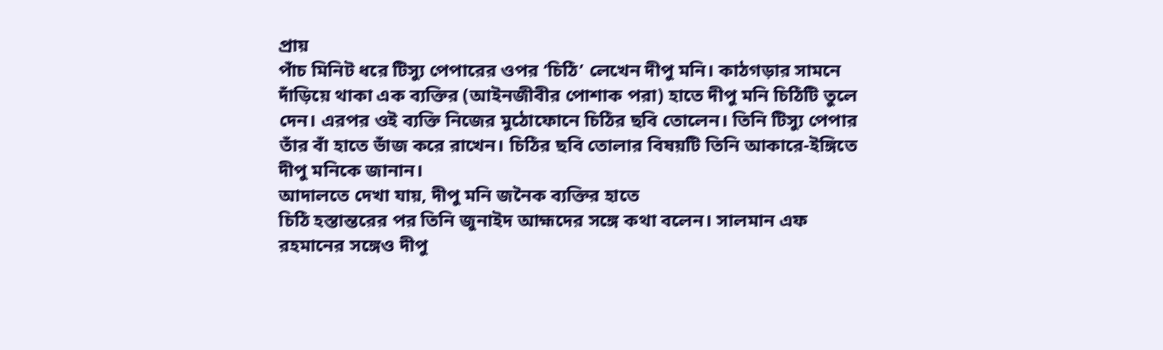প্রায়
পাঁচ মিনিট ধরে টিস্যু পেপারের ওপর ‘চিঠি’ লেখেন দীপু মনি। কাঠগড়ার সামনে
দাঁড়িয়ে থাকা এক ব্যক্তির (আইনজীবীর পোশাক পরা) হাতে দীপু মনি চিঠিটি তুলে
দেন। এরপর ওই ব্যক্তি নিজের মুঠোফোনে চিঠির ছবি তোলেন। তিনি টিস্যু পেপার
তাঁর বাঁ হাতে ভাঁজ করে রাখেন। চিঠির ছবি তোলার বিষয়টি তিনি আকারে-ইঙ্গিতে
দীপু মনিকে জানান।
আদালতে দেখা যায়, দীপু মনি জনৈক ব্যক্তির হাতে
চিঠি হস্তান্তরের পর তিনি জুনাইদ আহ্মদের সঙ্গে কথা বলেন। সালমান এফ
রহমানের সঙ্গেও দীপু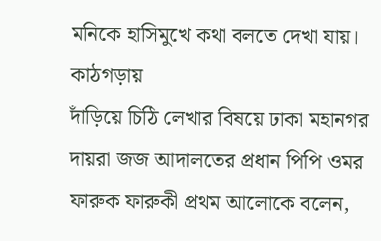মনিকে হাসিমুখে কথা বলতে দেখা যায়।
কাঠগড়ায়
দাঁড়িয়ে চিঠি লেখার বিষয়ে ঢাকা মহানগর দায়রা জজ আদালতের প্রধান পিপি ওমর
ফারুক ফারুকী প্রথম আলোকে বলেন,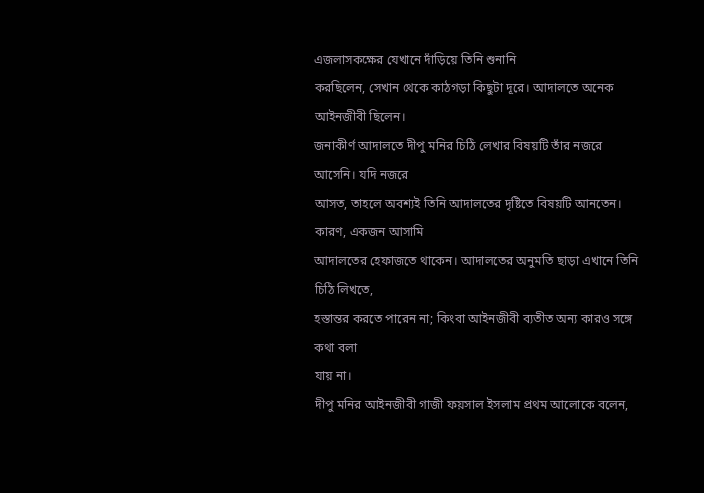এজলাসকক্ষের যেখানে দাঁড়িয়ে তিনি শুনানি
করছিলেন, সেখান থেকে কাঠগড়া কিছুটা দূরে। আদালতে অনেক আইনজীবী ছিলেন।
জনাকীর্ণ আদালতে দীপু মনির চিঠি লেখার বিষয়টি তাঁর নজরে আসেনি। যদি নজরে
আসত, তাহলে অবশ্যই তিনি আদালতের দৃষ্টিতে বিষয়টি আনতেন। কারণ, একজন আসামি
আদালতের হেফাজতে থাকেন। আদালতের অনুমতি ছাড়া এখানে তিনি চিঠি লিখতে,
হস্তান্তর করতে পারেন না; কিংবা আইনজীবী ব্যতীত অন্য কারও সঙ্গে কথা বলা
যায় না।
দীপু মনির আইনজীবী গাজী ফয়সাল ইসলাম প্রথম আলোকে বলেন,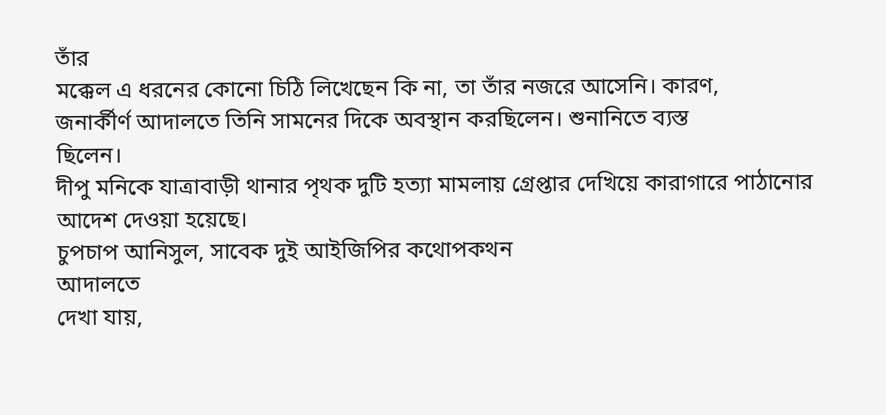তাঁর
মক্কেল এ ধরনের কোনো চিঠি লিখেছেন কি না, তা তাঁর নজরে আসেনি। কারণ,
জনার্কীর্ণ আদালতে তিনি সামনের দিকে অবস্থান করছিলেন। শুনানিতে ব্যস্ত
ছিলেন।
দীপু মনিকে যাত্রাবাড়ী থানার পৃথক দুটি হত্যা মামলায় গ্রেপ্তার দেখিয়ে কারাগারে পাঠানোর আদেশ দেওয়া হয়েছে।
চুপচাপ আনিসুল, সাবেক দুই আইজিপির কথোপকথন
আদালতে
দেখা যায়,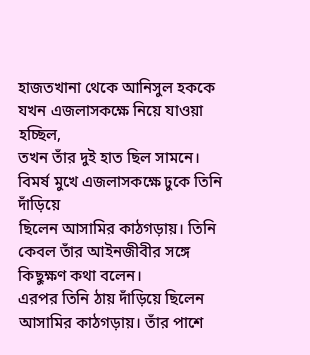হাজতখানা থেকে আনিসুল হককে যখন এজলাসকক্ষে নিয়ে যাওয়া হচ্ছিল,
তখন তাঁর দুই হাত ছিল সামনে। বিমর্ষ মুখে এজলাসকক্ষে ঢুকে তিনি দাঁড়িয়ে
ছিলেন আসামির কাঠগড়ায়। তিনি কেবল তাঁর আইনজীবীর সঙ্গে কিছুক্ষণ কথা বলেন।
এরপর তিনি ঠায় দাঁড়িয়ে ছিলেন আসামির কাঠগড়ায়। তাঁর পাশে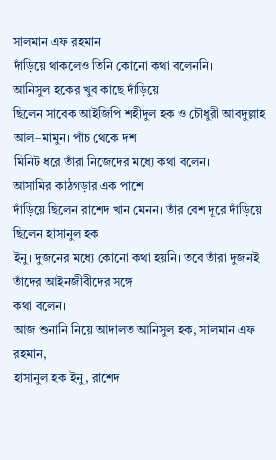সালমান এফ রহমান
দাঁড়িয়ে থাকলেও তিনি কোনো কথা বলেননি।
আনিসুল হকের খুব কাছে দাঁড়িয়ে
ছিলেন সাবেক আইজিপি শহীদুল হক ও চৌধুরী আবদুল্লাহ আল–মামুন। পাঁচ থেকে দশ
মিনিট ধরে তাঁরা নিজেদের মধ্যে কথা বলেন।
আসামির কাঠগড়ার এক পাশে
দাঁড়িয়ে ছিলেন রাশেদ খান মেনন। তাঁর বেশ দূরে দাঁড়িয়ে ছিলেন হাসানুল হক
ইনু। দুজনের মধ্যে কোনো কথা হয়নি। তবে তাঁরা দুজনই তাঁদের আইনজীবীদের সঙ্গে
কথা বলেন।
আজ শুনানি নিয়ে আদালত আনিসুল হক, সালমান এফ রহমান,
হাসানুল হক ইনু, রাশেদ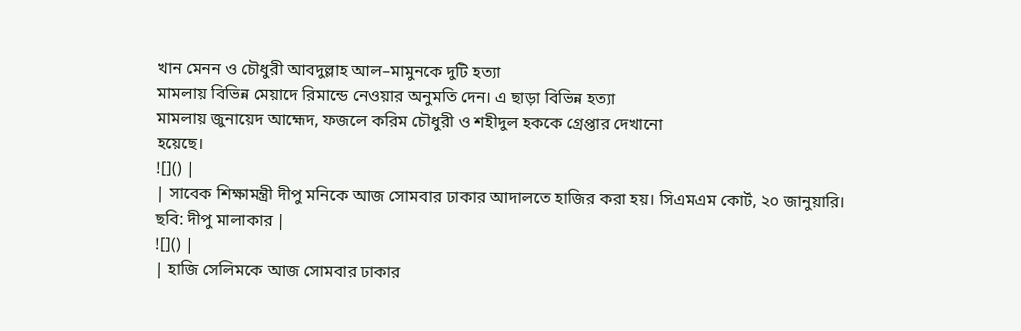খান মেনন ও চৌধুরী আবদুল্লাহ আল–মামুনকে দুটি হত্যা
মামলায় বিভিন্ন মেয়াদে রিমান্ডে নেওয়ার অনুমতি দেন। এ ছাড়া বিভিন্ন হত্যা
মামলায় জুনায়েদ আহ্মেদ, ফজলে করিম চৌধুরী ও শহীদুল হককে গ্রেপ্তার দেখানো
হয়েছে।
![]() |
| সাবেক শিক্ষামন্ত্রী দীপু মনিকে আজ সোমবার ঢাকার আদালতে হাজির করা হয়। সিএমএম কোর্ট, ২০ জানুয়ারি। ছবি: দীপু মালাকার |
![]() |
| হাজি সেলিমকে আজ সোমবার ঢাকার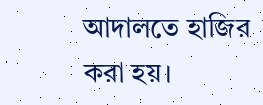আদালতে হাজির করা হয়।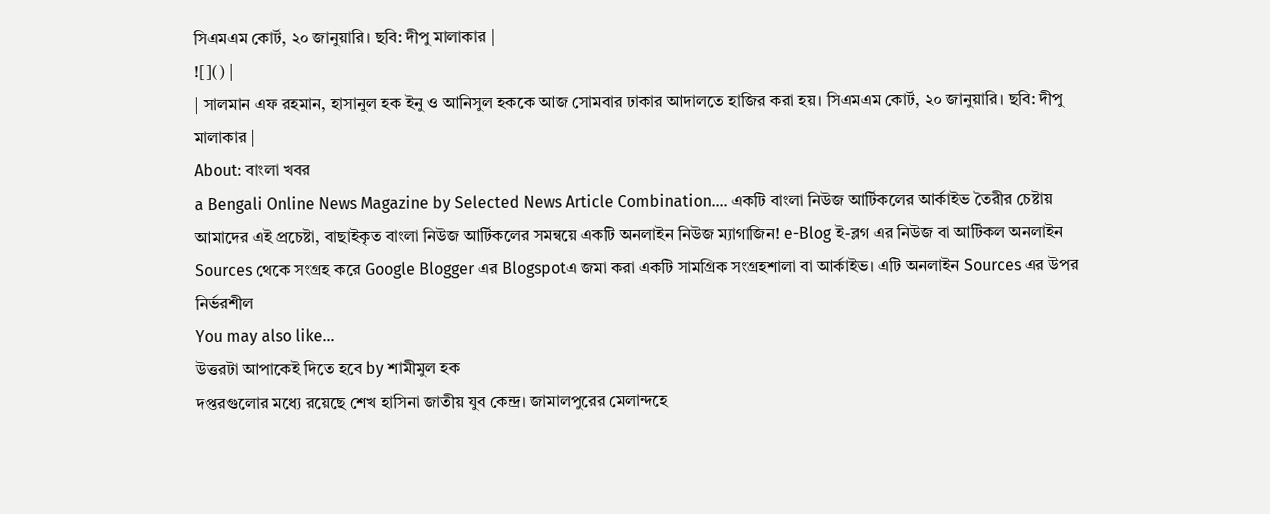সিএমএম কোর্ট, ২০ জানুয়ারি। ছবি: দীপু মালাকার |
![]() |
| সালমান এফ রহমান, হাসানুল হক ইনু ও আনিসুল হককে আজ সোমবার ঢাকার আদালতে হাজির করা হয়। সিএমএম কোর্ট, ২০ জানুয়ারি। ছবি: দীপু মালাকার |
About: বাংলা খবর
a Bengali Online News Magazine by Selected News Article Combination.... একটি বাংলা নিউজ আর্টিকলের আর্কাইভ তৈরীর চেষ্টায় আমাদের এই প্রচেষ্টা, বাছাইকৃত বাংলা নিউজ আর্টিকলের সমন্বয়ে একটি অনলাইন নিউজ ম্যাগাজিন! e-Blog ই-ব্লগ এর নিউজ বা আর্টিকল অনলাইন Sources থেকে সংগ্রহ করে Google Blogger এর Blogspotএ জমা করা একটি সামগ্রিক সংগ্রহশালা বা আর্কাইভ। এটি অনলাইন Sources এর উপর নির্ভরশীল
You may also like...
উত্তরটা আপাকেই দিতে হবে by শামীমুল হক
দপ্তরগুলোর মধ্যে রয়েছে শেখ হাসিনা জাতীয় যুব কেন্দ্র। জামালপুরের মেলান্দহে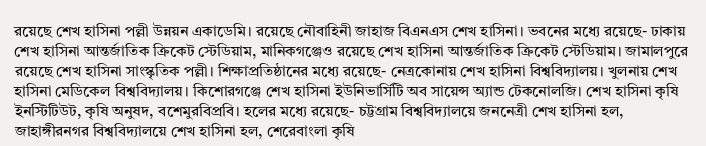রয়েছে শেখ হাসিনা পল্লী উন্নয়ন একাডেমি। রয়েছে নৌবাহিনী জাহাজ বিএনএস শেখ হাসিনা। ভবনের মধ্যে রয়েছে- ঢাকায় শেখ হাসিনা আন্তর্জাতিক ক্রিকেট স্টেডিয়াম, মানিকগঞ্জেও রয়েছে শেখ হাসিনা আন্তর্জাতিক ক্রিকেট স্টেডিয়াম। জামালপুরে রয়েছে শেখ হাসিনা সাংস্কৃতিক পল্লী। শিক্ষাপ্রতিষ্ঠানের মধ্যে রয়েছে- নেত্রকোনায় শেখ হাসিনা বিশ্ববিদ্যালয়। খুলনায় শেখ হাসিনা মেডিকেল বিশ্ববিদ্যালয়। কিশোরগঞ্জে শেখ হাসিনা ইউনিভার্সিটি অব সায়েন্স অ্যান্ড টেকনোলজি। শেখ হাসিনা কৃষি ইনস্টিটিউট, কৃষি অনুষদ, বশেমুরবিপ্রবি। হলের মধ্যে রয়েছে- চট্টগ্রাম বিশ্ববিদ্যালয়ে জননেত্রী শেখ হাসিনা হল, জাহাঙ্গীরনগর বিশ্ববিদ্যালয়ে শেখ হাসিনা হল, শেরেবাংলা কৃষি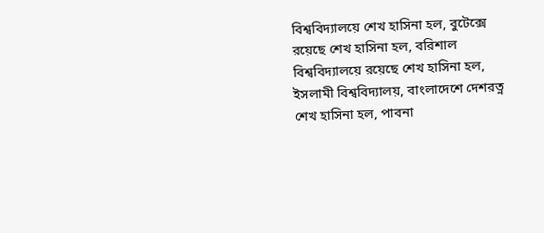বিশ্ববিদ্যালয়ে শেখ হাসিনা হল, বুটেক্সে রয়েছে শেখ হাসিনা হল, বরিশাল বিশ্ববিদ্যালয়ে রয়েছে শেখ হাসিনা হল, ইসলামী বিশ্ববিদ্যালয়, বাংলাদেশে দেশরত্ন শেখ হাসিনা হল, পাবনা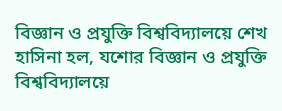বিজ্ঞান ও প্রযুক্তি বিশ্ববিদ্যালয়ে শেখ হাসিনা হল, যশোর বিজ্ঞান ও প্রযুক্তি বিশ্ববিদ্যালয়ে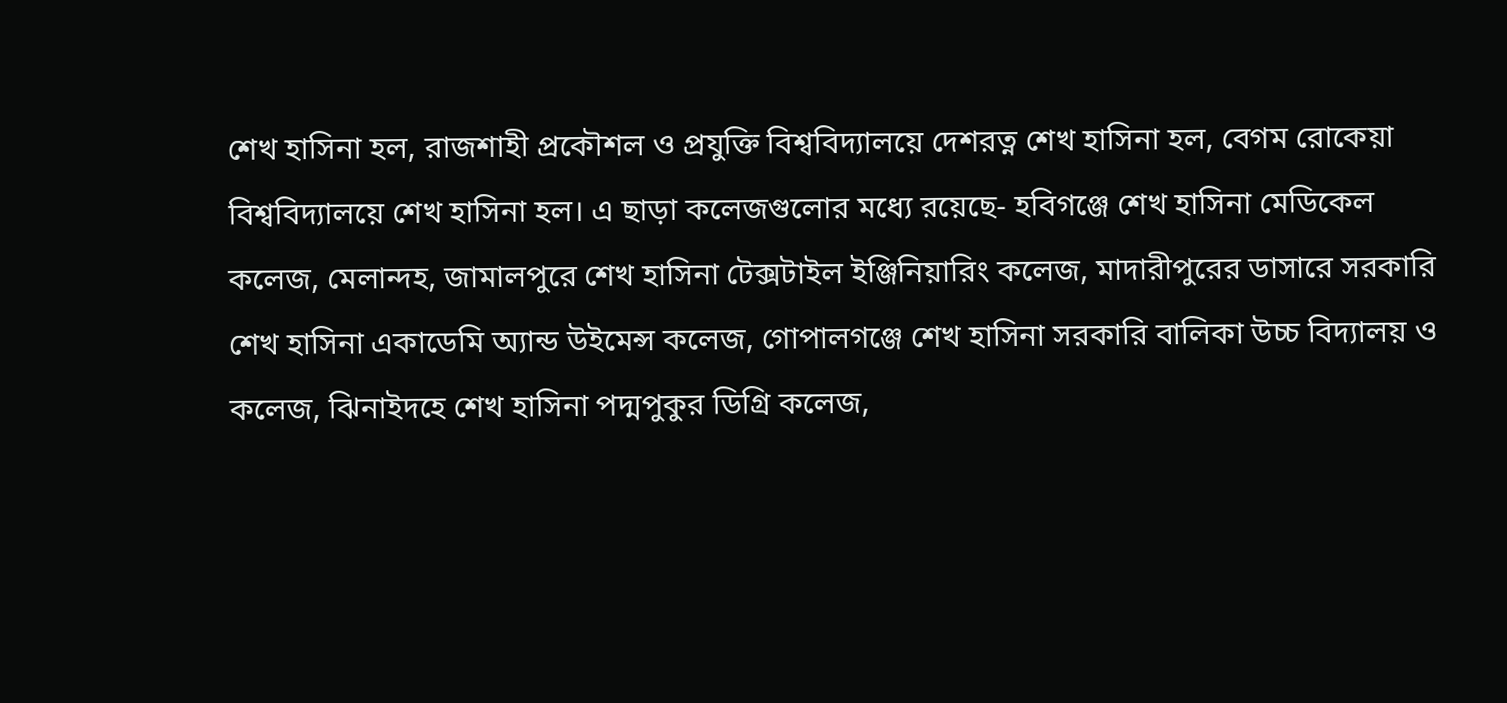শেখ হাসিনা হল, রাজশাহী প্রকৌশল ও প্রযুক্তি বিশ্ববিদ্যালয়ে দেশরত্ন শেখ হাসিনা হল, বেগম রোকেয়া বিশ্ববিদ্যালয়ে শেখ হাসিনা হল। এ ছাড়া কলেজগুলোর মধ্যে রয়েছে- হবিগঞ্জে শেখ হাসিনা মেডিকেল কলেজ, মেলান্দহ, জামালপুরে শেখ হাসিনা টেক্সটাইল ইঞ্জিনিয়ারিং কলেজ, মাদারীপুরের ডাসারে সরকারি শেখ হাসিনা একাডেমি অ্যান্ড উইমেন্স কলেজ, গোপালগঞ্জে শেখ হাসিনা সরকারি বালিকা উচ্চ বিদ্যালয় ও কলেজ, ঝিনাইদহে শেখ হাসিনা পদ্মপুকুর ডিগ্রি কলেজ,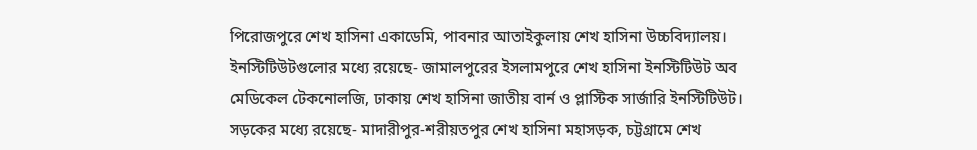পিরোজপুরে শেখ হাসিনা একাডেমি, পাবনার আতাইকুলায় শেখ হাসিনা উচ্চবিদ্যালয়। ইনস্টিটিউটগুলোর মধ্যে রয়েছে- জামালপুরের ইসলামপুরে শেখ হাসিনা ইনস্টিটিউট অব মেডিকেল টেকনোলজি, ঢাকায় শেখ হাসিনা জাতীয় বার্ন ও প্লাস্টিক সার্জারি ইনস্টিটিউট। সড়কের মধ্যে রয়েছে- মাদারীপুর-শরীয়তপুর শেখ হাসিনা মহাসড়ক, চট্টগ্রামে শেখ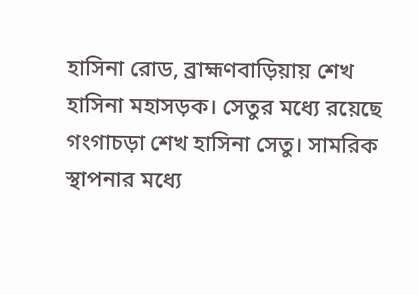হাসিনা রোড, ব্রাহ্মণবাড়িয়ায় শেখ হাসিনা মহাসড়ক। সেতুর মধ্যে রয়েছে গংগাচড়া শেখ হাসিনা সেতু। সামরিক স্থাপনার মধ্যে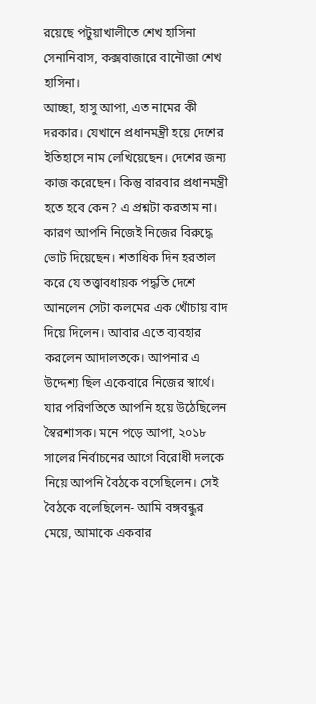রয়েছে পটুয়াখালীতে শেখ হাসিনা সেনানিবাস, কক্সবাজারে বানৌজা শেখ হাসিনা।
আচ্ছা, হাসু আপা, এত নামের কী দরকার। যেখানে প্রধানমন্ত্রী হয়ে দেশের ইতিহাসে নাম লেখিয়েছেন। দেশের জন্য কাজ করেছেন। কিন্তু বারবার প্রধানমন্ত্রী হতে হবে কেন? এ প্রশ্নটা করতাম না। কারণ আপনি নিজেই নিজের বিরুদ্ধে ভোট দিয়েছেন। শতাধিক দিন হরতাল করে যে তত্ত্বাবধায়ক পদ্ধতি দেশে আনলেন সেটা কলমের এক খোঁচায় বাদ দিয়ে দিলেন। আবার এতে ব্যবহার করলেন আদালতকে। আপনার এ উদ্দেশ্য ছিল একেবারে নিজের স্বার্থে। যার পরিণতিতে আপনি হয়ে উঠেছিলেন স্বৈরশাসক। মনে পড়ে আপা, ২০১৮ সালের নির্বাচনের আগে বিরোধী দলকে নিয়ে আপনি বৈঠকে বসেছিলেন। সেই বৈঠকে বলেছিলেন- আমি বঙ্গবন্ধুর মেয়ে, আমাকে একবার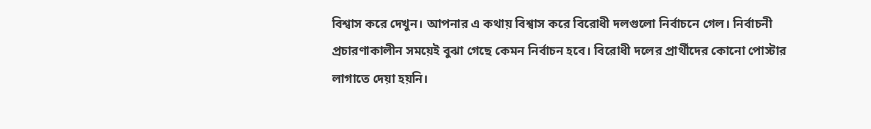বিশ্বাস করে দেখুন। আপনার এ কথায় বিশ্বাস করে বিরোধী দলগুলো নির্বাচনে গেল। নির্বাচনী প্রচারণাকালীন সময়েই বুঝা গেছে কেমন নির্বাচন হবে। বিরোধী দলের প্রার্থীদের কোনো পোস্টার লাগাতে দেয়া হয়নি।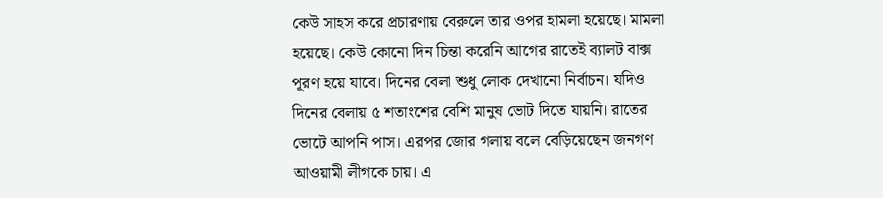কেউ সাহস করে প্রচারণায় বেরুলে তার ওপর হামলা হয়েছে। মামলা হয়েছে। কেউ কোনো দিন চিন্তা করেনি আগের রাতেই ব্যালট বাক্স পূরণ হয়ে যাবে। দিনের বেলা শুধু লোক দেখানো নির্বাচন। যদিও দিনের বেলায় ৫ শতাংশের বেশি মানুষ ভোট দিতে যায়নি। রাতের ভোটে আপনি পাস। এরপর জোর গলায় বলে বেড়িয়েছেন জনগণ আওয়ামী লীগকে চায়। এ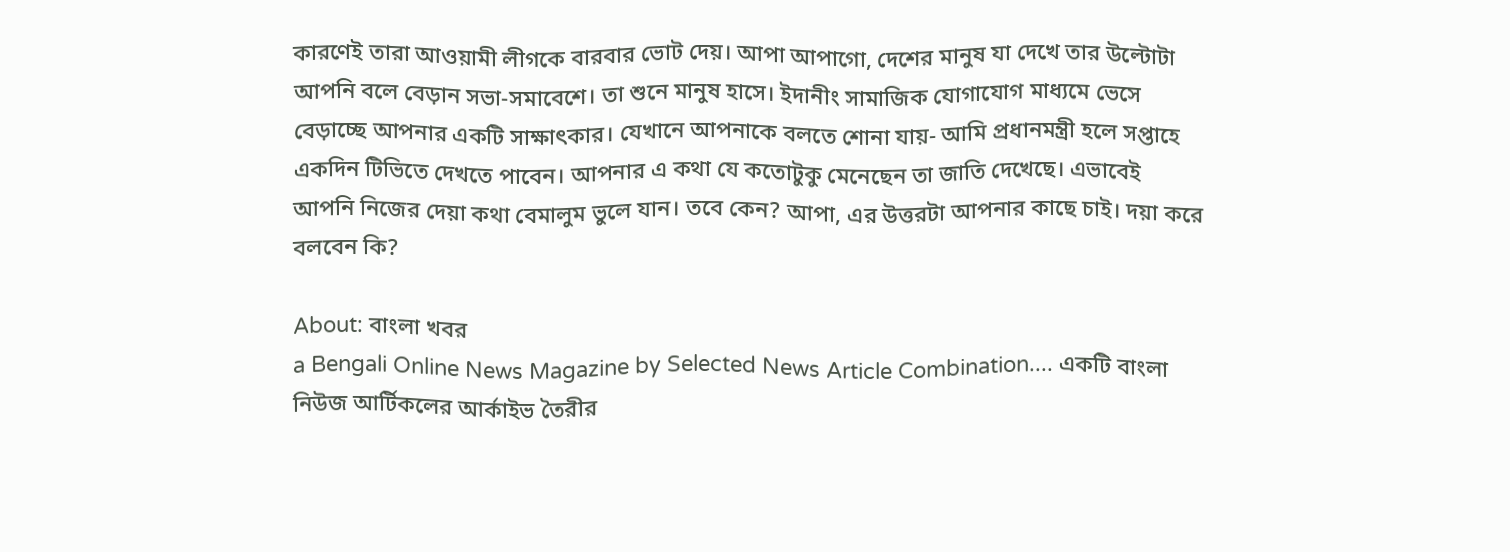কারণেই তারা আওয়ামী লীগকে বারবার ভোট দেয়। আপা আপাগো, দেশের মানুষ যা দেখে তার উল্টোটা আপনি বলে বেড়ান সভা-সমাবেশে। তা শুনে মানুষ হাসে। ইদানীং সামাজিক যোগাযোগ মাধ্যমে ভেসে বেড়াচ্ছে আপনার একটি সাক্ষাৎকার। যেখানে আপনাকে বলতে শোনা যায়- আমি প্রধানমন্ত্রী হলে সপ্তাহে একদিন টিভিতে দেখতে পাবেন। আপনার এ কথা যে কতোটুকু মেনেছেন তা জাতি দেখেছে। এভাবেই আপনি নিজের দেয়া কথা বেমালুম ভুলে যান। তবে কেন? আপা, এর উত্তরটা আপনার কাছে চাই। দয়া করে বলবেন কি?

About: বাংলা খবর
a Bengali Online News Magazine by Selected News Article Combination.... একটি বাংলা নিউজ আর্টিকলের আর্কাইভ তৈরীর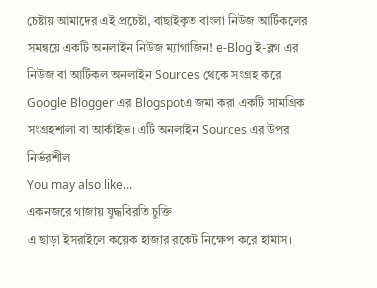চেষ্টায় আমাদের এই প্রচেষ্টা, বাছাইকৃত বাংলা নিউজ আর্টিকলের সমন্বয়ে একটি অনলাইন নিউজ ম্যাগাজিন! e-Blog ই-ব্লগ এর নিউজ বা আর্টিকল অনলাইন Sources থেকে সংগ্রহ করে Google Blogger এর Blogspotএ জমা করা একটি সামগ্রিক সংগ্রহশালা বা আর্কাইভ। এটি অনলাইন Sources এর উপর নির্ভরশীল
You may also like...
একনজরে গাজায় যুদ্ধবিরতি চুক্তি
এ ছাড়া ইসরাইলে কয়েক হাজার রকেট নিক্ষেপ করে হামাস।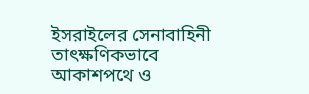ইসরাইলের সেনাবাহিনী তাৎক্ষণিকভাবে আকাশপথে ও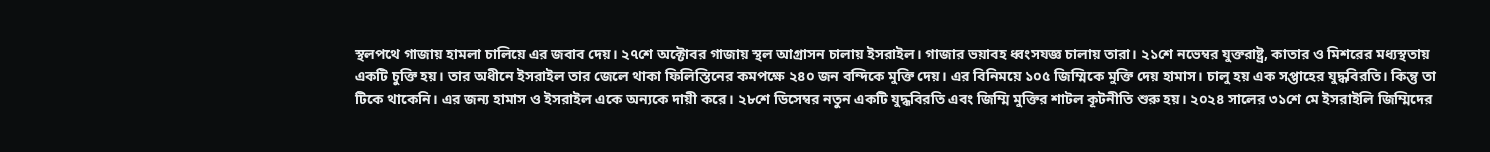স্থলপথে গাজায় হামলা চালিয়ে এর জবাব দেয়। ২৭শে অক্টোবর গাজায় স্থল আগ্রাসন চালায় ইসরাইল। গাজার ভয়াবহ ধ্বংসযজ্ঞ চালায় তারা। ২১শে নভেম্বর যুক্তরাষ্ট্র, কাতার ও মিশরের মধ্যস্থতায় একটি চুক্তি হয়। তার অধীনে ইসরাইল তার জেলে থাকা ফিলিস্তিনের কমপক্ষে ২৪০ জন বন্দিকে মুক্তি দেয়। এর বিনিময়ে ১০৫ জিম্মিকে মুক্তি দেয় হামাস। চালু হয় এক সপ্তাহের যুদ্ধবিরতি। কিন্তু তা টিকে থাকেনি। এর জন্য হামাস ও ইসরাইল একে অন্যকে দায়ী করে। ২৮শে ডিসেম্বর নতুন একটি যুদ্ধবিরতি এবং জিম্মি মুক্তির শাটল কূটনীতি শুরু হয়। ২০২৪ সালের ৩১শে মে ইসরাইলি জিম্মিদের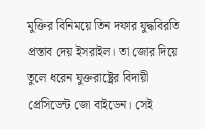মুক্তির বিনিময়ে তিন দফার যুদ্ধবিরতি প্রস্তাব দেয় ইসরাইল। তা জোর দিয়ে তুলে ধরেন যুক্তরাষ্ট্রের বিদায়ী প্রেসিডেন্ট জো বাইডেন। সেই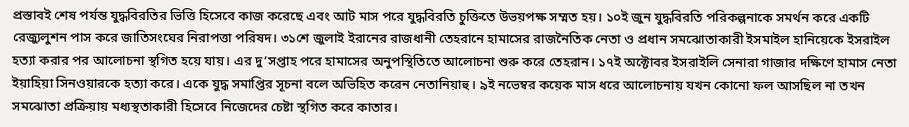প্রস্তাবই শেষ পর্যন্ত যুদ্ধবিরতির ভিত্তি হিসেবে কাজ করেছে এবং আট মাস পরে যুদ্ধবিরতি চুক্তিতে উভয়পক্ষ সম্মত হয়। ১০ই জুন যুদ্ধবিরতি পরিকল্পনাকে সমর্থন করে একটি রেজ্যুলুশন পাস করে জাতিসংঘের নিরাপত্তা পরিষদ। ৩১শে জুলাই ইরানের রাজধানী তেহরানে হামাসের রাজনৈতিক নেতা ও প্রধান সমঝোতাকারী ইসমাইল হানিয়েকে ইসরাইল হত্যা করার পর আলোচনা স্থগিত হয়ে যায়। এর দু’সপ্তাহ পরে হামাসের অনুপস্থিতিতে আলোচনা শুরু করে তেহরান। ১৭ই অক্টোবর ইসরাইলি সেনারা গাজার দক্ষিণে হামাস নেতা ইয়াহিয়া সিনওয়ারকে হত্যা করে। একে যুদ্ধ সমাপ্তির সূচনা বলে অভিহিত করেন নেতানিয়াহু। ৯ই নভেম্বর কয়েক মাস ধরে আলোচনায় যখন কোনো ফল আসছিল না তখন সমঝোতা প্রক্রিয়ায় মধ্যস্থতাকারী হিসেবে নিজেদের চেষ্টা স্থগিত করে কাতার।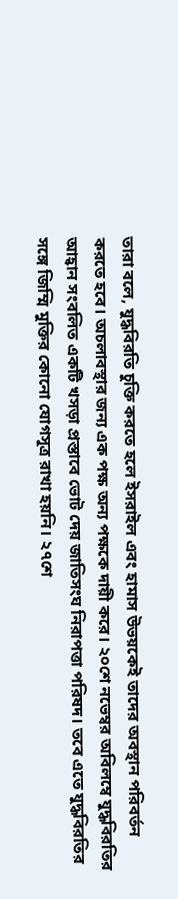তারা বলে, যুদ্ধবিরতি চুক্তি করতে হলে ইসরাইল এবং হামাস উভয়কেই তাদের অবস্থান পরিবর্তন করতে হবে। অচলাবস্থার জন্য এক পক্ষ অন্য পক্ষকে দায়ী করে। ২০শে নভেম্বর অবিলম্বে যুদ্ধবিরতির আহ্বান সংবলিত একটি খসড়া প্রস্তাবে ভোট দেয় জাতিসংঘ নিরাপত্তা পরিষদ। তবে এতে যুদ্ধবিরতির সঙ্গে জিম্মি মুক্তির কোনো যোগসূত্র রাখা হয়নি। ২৭শে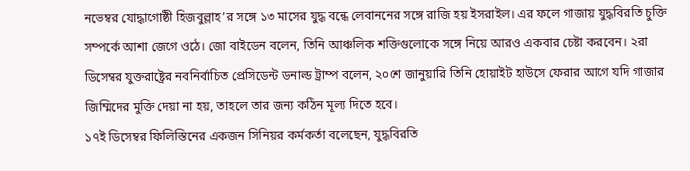নভেম্বর যোদ্ধাগোষ্ঠী হিজবুল্লাহ’র সঙ্গে ১৩ মাসের যুদ্ধ বন্ধে লেবাননের সঙ্গে রাজি হয় ইসরাইল। এর ফলে গাজায় যুদ্ধবিরতি চুক্তি সম্পর্কে আশা জেগে ওঠে। জো বাইডেন বলেন, তিনি আঞ্চলিক শক্তিগুলোকে সঙ্গে নিয়ে আরও একবার চেষ্টা করবেন। ২রা ডিসেম্বর যুক্তরাষ্ট্রের নবনির্বাচিত প্রেসিডেন্ট ডনাল্ড ট্রাম্প বলেন, ২০শে জানুয়ারি তিনি হোয়াইট হাউসে ফেরার আগে যদি গাজার জিম্মিদের মুক্তি দেয়া না হয়, তাহলে তার জন্য কঠিন মূল্য দিতে হবে।
১৭ই ডিসেম্বর ফিলিস্তিনের একজন সিনিয়র কর্মকর্তা বলেছেন, যুদ্ধবিরতি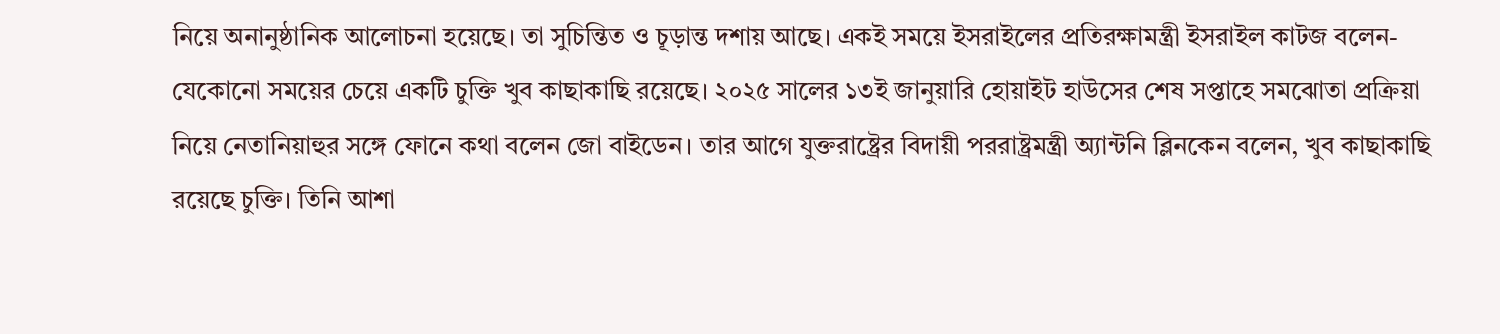নিয়ে অনানুষ্ঠানিক আলোচনা হয়েছে। তা সুচিন্তিত ও চূড়ান্ত দশায় আছে। একই সময়ে ইসরাইলের প্রতিরক্ষামন্ত্রী ইসরাইল কাটজ বলেন- যেকোনো সময়ের চেয়ে একটি চুক্তি খুব কাছাকাছি রয়েছে। ২০২৫ সালের ১৩ই জানুয়ারি হোয়াইট হাউসের শেষ সপ্তাহে সমঝোতা প্রক্রিয়া নিয়ে নেতানিয়াহুর সঙ্গে ফোনে কথা বলেন জো বাইডেন। তার আগে যুক্তরাষ্ট্রের বিদায়ী পররাষ্ট্রমন্ত্রী অ্যান্টনি ব্লিনকেন বলেন, খুব কাছাকাছি রয়েছে চুক্তি। তিনি আশা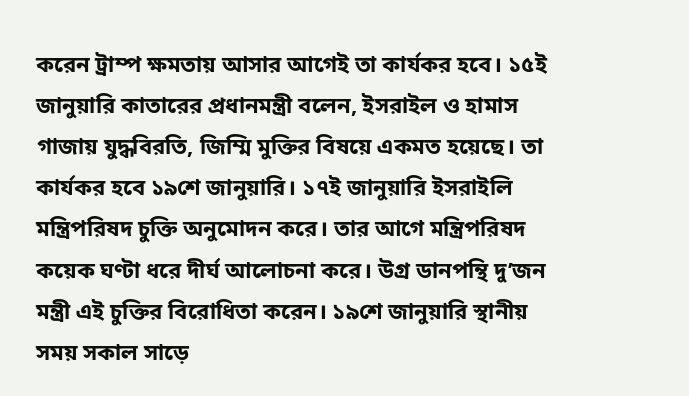করেন ট্রাম্প ক্ষমতায় আসার আগেই তা কার্যকর হবে। ১৫ই জানুয়ারি কাতারের প্রধানমন্ত্রী বলেন, ইসরাইল ও হামাস গাজায় যুদ্ধবিরতি, জিম্মি মুক্তির বিষয়ে একমত হয়েছে। তা কার্যকর হবে ১৯শে জানুয়ারি। ১৭ই জানুয়ারি ইসরাইলি মন্ত্রিপরিষদ চুক্তি অনুমোদন করে। তার আগে মন্ত্রিপরিষদ কয়েক ঘণ্টা ধরে দীর্ঘ আলোচনা করে। উগ্র ডানপন্থি দু’জন মন্ত্রী এই চুক্তির বিরোধিতা করেন। ১৯শে জানুয়ারি স্থানীয় সময় সকাল সাড়ে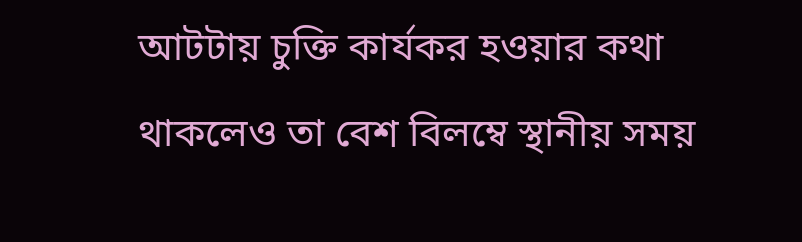আটটায় চুক্তি কার্যকর হওয়ার কথা থাকলেও তা বেশ বিলম্বে স্থানীয় সময়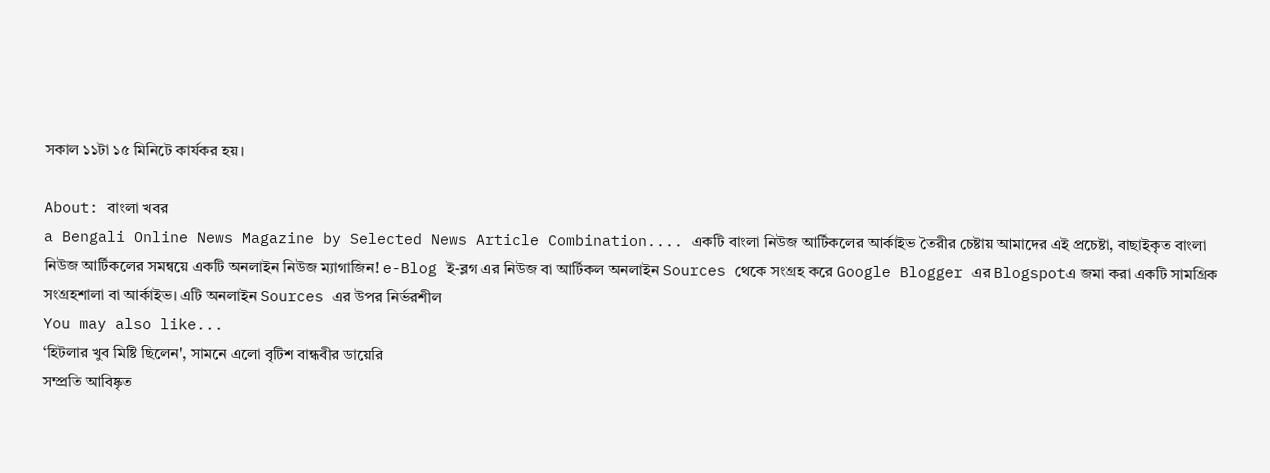সকাল ১১টা ১৫ মিনিটে কার্যকর হয়।

About: বাংলা খবর
a Bengali Online News Magazine by Selected News Article Combination.... একটি বাংলা নিউজ আর্টিকলের আর্কাইভ তৈরীর চেষ্টায় আমাদের এই প্রচেষ্টা, বাছাইকৃত বাংলা নিউজ আর্টিকলের সমন্বয়ে একটি অনলাইন নিউজ ম্যাগাজিন! e-Blog ই-ব্লগ এর নিউজ বা আর্টিকল অনলাইন Sources থেকে সংগ্রহ করে Google Blogger এর Blogspotএ জমা করা একটি সামগ্রিক সংগ্রহশালা বা আর্কাইভ। এটি অনলাইন Sources এর উপর নির্ভরশীল
You may also like...
‘হিটলার খুব মিষ্টি ছিলেন', সামনে এলো বৃটিশ বান্ধবীর ডায়েরি
সম্প্রতি আবিষ্কৃত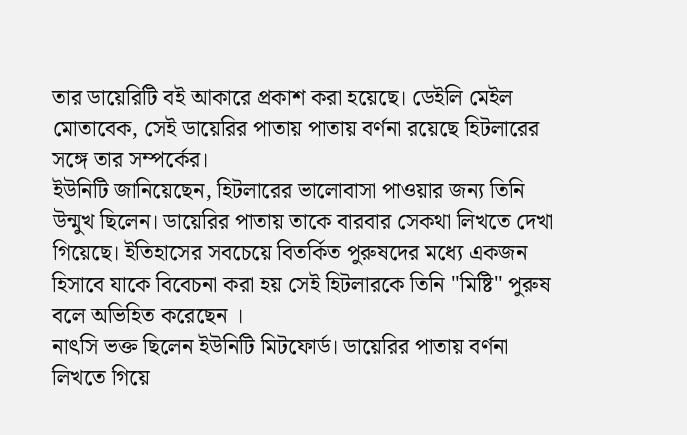তার ডায়েরিটি বই আকারে প্রকাশ করা হয়েছে। ডেইলি মেইল মোতাবেক, সেই ডায়েরির পাতায় পাতায় বর্ণনা রয়েছে হিটলারের সঙ্গে তার সম্পর্কের।
ইউনিটি জানিয়েছেন, হিটলারের ভালোবাসা পাওয়ার জন্য তিনি উন্মুখ ছিলেন। ডায়েরির পাতায় তাকে বারবার সেকথা লিখতে দেখা গিয়েছে। ইতিহাসের সবচেয়ে বিতর্কিত পুরুষদের মধ্যে একজন হিসাবে যাকে বিবেচনা করা হয় সেই হিটলারকে তিনি "মিষ্টি" পুরুষ বলে অভিহিত করেছেন ।
নাৎসি ভক্ত ছিলেন ইউনিটি মিটফোর্ড। ডায়েরির পাতায় বর্ণনা লিখতে গিয়ে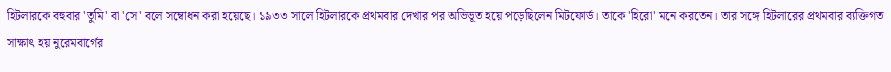হিটলারকে বহুবার 'তুমি' বা 'সে' বলে সম্বোধন করা হয়েছে। ১৯৩৩ সালে হিটলারকে প্রথমবার দেখার পর অভিভূত হয়ে পড়েছিলেন মিটফোর্ড। তাকে 'হিরো' মনে করতেন। তার সঙ্গে হিটলারের প্রথমবার ব্যক্তিগত সাক্ষাৎ হয় নুরেমবার্গের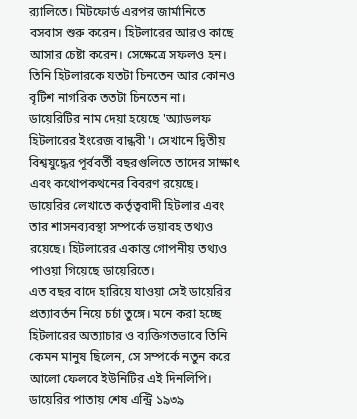ব়্যালিতে। মিটফোর্ড এরপর জার্মানিতে বসবাস শুরু করেন। হিটলারের আরও কাছে আসার চেষ্টা করেন। সেক্ষেত্রে সফলও হন। তিনি হিটলারকে যতটা চিনতেন আর কোনও বৃটিশ নাগরিক ততটা চিনতেন না।
ডায়েরিটির নাম দেয়া হয়েছে 'অ্যাডলফ হিটলারের ইংরেজ বান্ধবী'। সেখানে দ্বিতীয় বিশ্বযুদ্ধের পূর্ববর্তী বছরগুলিতে তাদের সাক্ষাৎ এবং কথোপকথনের বিবরণ রয়েছে। ডায়েরির লেখাতে কর্তৃত্ববাদী হিটলার এবং তার শাসনব্যবস্থা সম্পর্কে ভয়াবহ তথ্যও রয়েছে। হিটলারের একান্ত গোপনীয় তথ্যও পাওয়া গিয়েছে ডায়েরিতে।
এত বছর বাদে হারিয়ে যাওয়া সেই ডায়েরির প্রত্যাবর্তন নিয়ে চর্চা তুঙ্গে। মনে করা হচ্ছে হিটলারের অত্যাচার ও ব্যক্তিগতভাবে তিনি কেমন মানুষ ছিলেন, সে সম্পর্কে নতুন করে আলো ফেলবে ইউনিটির এই দিনলিপি।
ডায়েরির পাতায় শেষ এন্ট্রি ১৯৩৯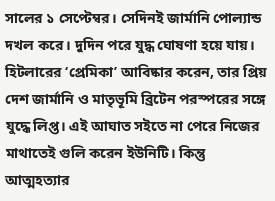সালের ১ সেপ্টেম্বর। সেদিনই জার্মানি পোল্যান্ড দখল করে। দুদিন পরে যুদ্ধ ঘোষণা হয়ে যায়। হিটলারের ‘প্রেমিকা’ আবিষ্কার করেন, তার প্রিয় দেশ জার্মানি ও মাতৃভূমি ব্রিটেন পরস্পরের সঙ্গে যুদ্ধে লিপ্ত। এই আঘাত সইতে না পেরে নিজের মাথাতেই গুলি করেন ইউনিটি। কিন্তু আত্মহত্যার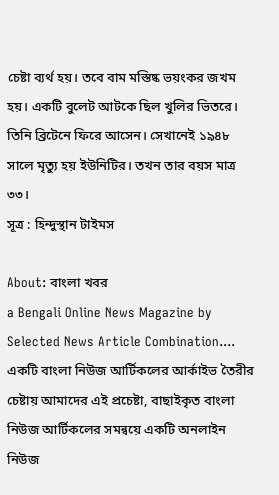চেষ্টা ব্যর্থ হয়। তবে বাম মস্তিষ্ক ভয়ংকর জখম হয়। একটি বুলেট আটকে ছিল খুলির ভিতরে। তিনি ব্রিটেনে ফিরে আসেন। সেখানেই ১৯৪৮ সালে মৃত্যু হয় ইউনিটির। তখন তার বয়স মাত্র ৩৩।
সূত্র : হিন্দুস্থান টাইমস

About: বাংলা খবর
a Bengali Online News Magazine by Selected News Article Combination.... একটি বাংলা নিউজ আর্টিকলের আর্কাইভ তৈরীর চেষ্টায় আমাদের এই প্রচেষ্টা, বাছাইকৃত বাংলা নিউজ আর্টিকলের সমন্বয়ে একটি অনলাইন নিউজ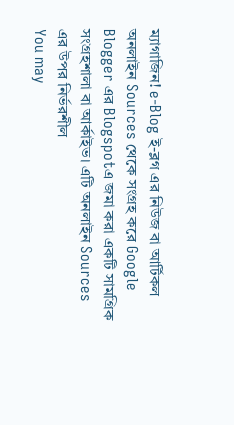ম্যাগাজিন! e-Blog ই-ব্লগ এর নিউজ বা আর্টিকল অনলাইন Sources থেকে সংগ্রহ করে Google Blogger এর Blogspotএ জমা করা একটি সামগ্রিক সংগ্রহশালা বা আর্কাইভ। এটি অনলাইন Sources এর উপর নির্ভরশীল
You may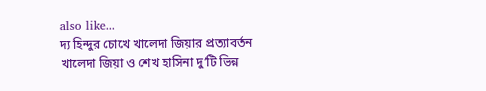also like...
দ্য হিন্দুর চোখে খালেদা জিয়ার প্রত্যাবর্তন
খালেদা জিয়া ও শেখ হাসিনা দু’টি ভিন্ন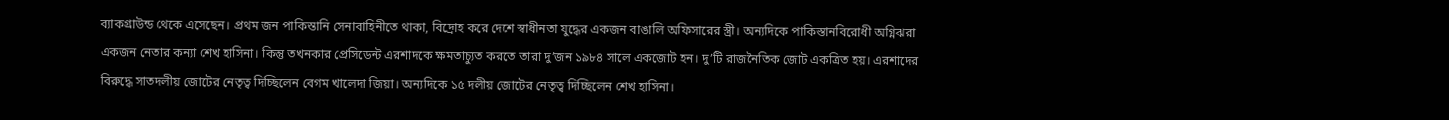ব্যাকগ্রাউন্ড থেকে এসেছেন। প্রথম জন পাকিস্তানি সেনাবাহিনীতে থাকা, বিদ্রোহ করে দেশে স্বাধীনতা যুদ্ধের একজন বাঙালি অফিসারের স্ত্রী। অন্যদিকে পাকিস্তানবিরোধী অগ্নিঝরা একজন নেতার কন্যা শেখ হাসিনা। কিন্তু তখনকার প্রেসিডেন্ট এরশাদকে ক্ষমতাচ্যুত করতে তারা দু’জন ১৯৮৪ সালে একজোট হন। দু’টি রাজনৈতিক জোট একত্রিত হয়। এরশাদের বিরুদ্ধে সাতদলীয় জোটের নেতৃত্ব দিচ্ছিলেন বেগম খালেদা জিয়া। অন্যদিকে ১৫ দলীয় জোটের নেতৃত্ব দিচ্ছিলেন শেখ হাসিনা।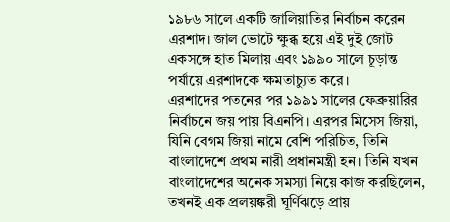১৯৮৬ সালে একটি জালিয়াতির নির্বাচন করেন এরশাদ। জাল ভোটে ক্ষুব্ধ হয়ে এই দুই জোট একসঙ্গে হাত মিলায় এবং ১৯৯০ সালে চূড়ান্ত পর্যায়ে এরশাদকে ক্ষমতাচ্যুত করে।
এরশাদের পতনের পর ১৯৯১ সালের ফেব্রুয়ারির নির্বাচনে জয় পায় বিএনপি। এরপর মিসেস জিয়া, যিনি বেগম জিয়া নামে বেশি পরিচিত, তিনি বাংলাদেশে প্রথম নারী প্রধানমন্ত্রী হন। তিনি যখন বাংলাদেশের অনেক সমস্যা নিয়ে কাজ করছিলেন, তখনই এক প্রলয়ঙ্করী ঘূর্ণিঝড়ে প্রায়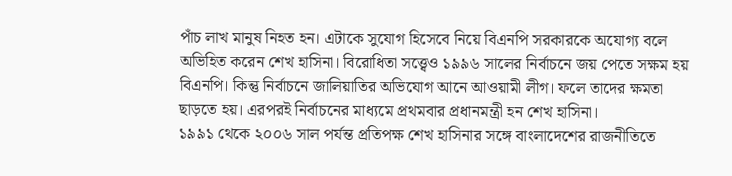পাঁচ লাখ মানুষ নিহত হন। এটাকে সুযোগ হিসেবে নিয়ে বিএনপি সরকারকে অযোগ্য বলে অভিহিত করেন শেখ হাসিনা। বিরোধিতা সত্ত্বেও ১৯৯৬ সালের নির্বাচনে জয় পেতে সক্ষম হয় বিএনপি। কিন্তু নির্বাচনে জালিয়াতির অভিযোগ আনে আওয়ামী লীগ। ফলে তাদের ক্ষমতা ছাড়তে হয়। এরপরই নির্বাচনের মাধ্যমে প্রথমবার প্রধানমন্ত্রী হন শেখ হাসিনা।
১৯৯১ থেকে ২০০৬ সাল পর্যন্ত প্রতিপক্ষ শেখ হাসিনার সঙ্গে বাংলাদেশের রাজনীতিতে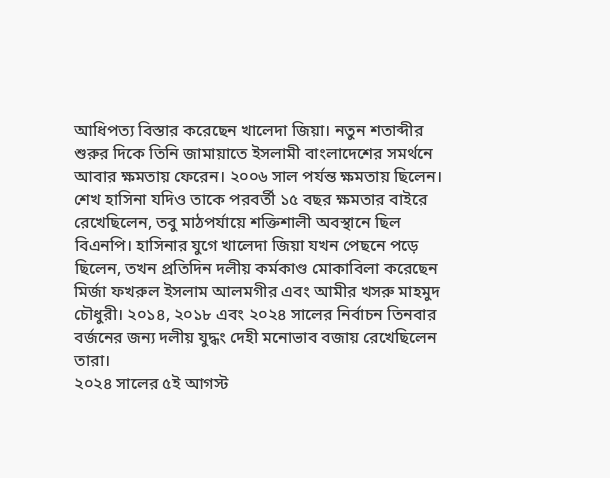আধিপত্য বিস্তার করেছেন খালেদা জিয়া। নতুন শতাব্দীর শুরুর দিকে তিনি জামায়াতে ইসলামী বাংলাদেশের সমর্থনে আবার ক্ষমতায় ফেরেন। ২০০৬ সাল পর্যন্ত ক্ষমতায় ছিলেন। শেখ হাসিনা যদিও তাকে পরবর্তী ১৫ বছর ক্ষমতার বাইরে রেখেছিলেন, তবু মাঠপর্যায়ে শক্তিশালী অবস্থানে ছিল বিএনপি। হাসিনার যুগে খালেদা জিয়া যখন পেছনে পড়ে ছিলেন, তখন প্রতিদিন দলীয় কর্মকাণ্ড মোকাবিলা করেছেন মির্জা ফখরুল ইসলাম আলমগীর এবং আমীর খসরু মাহমুদ চৌধুরী। ২০১৪, ২০১৮ এবং ২০২৪ সালের নির্বাচন তিনবার বর্জনের জন্য দলীয় যুদ্ধং দেহী মনোভাব বজায় রেখেছিলেন তারা।
২০২৪ সালের ৫ই আগস্ট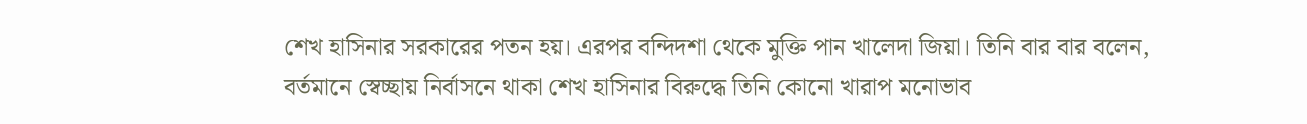শেখ হাসিনার সরকারের পতন হয়। এরপর বন্দিদশা থেকে মুক্তি পান খালেদা জিয়া। তিনি বার বার বলেন, বর্তমানে স্বেচ্ছায় নির্বাসনে থাকা শেখ হাসিনার বিরুদ্ধে তিনি কোনো খারাপ মনোভাব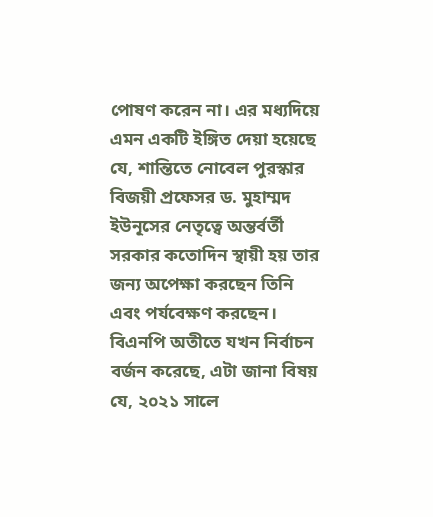পোষণ করেন না। এর মধ্যদিয়ে এমন একটি ইঙ্গিত দেয়া হয়েছে যে, শান্তিতে নোবেল পুরস্কার বিজয়ী প্রফেসর ড. মুহাম্মদ ইউনূসের নেতৃত্বে অন্তর্বর্তী সরকার কতোদিন স্থায়ী হয় তার জন্য অপেক্ষা করছেন তিনি এবং পর্যবেক্ষণ করছেন। বিএনপি অতীতে যখন নির্বাচন বর্জন করেছে, এটা জানা বিষয় যে, ২০২১ সালে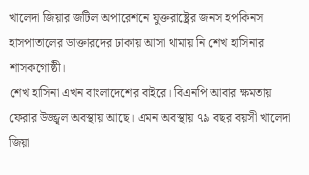খালেদা জিয়ার জটিল অপারেশনে যুক্তরাষ্ট্রের জনস হপকিনস হাসপাতালের ডাক্তারদের ঢাকায় আসা থামায় নি শেখ হাসিনার শাসকগোষ্ঠী।
শেখ হাসিনা এখন বাংলাদেশের বাইরে। বিএনপি আবার ক্ষমতায় ফেরার উজ্জ্বল অবস্থায় আছে। এমন অবস্থায় ৭৯ বছর বয়সী খালেদা জিয়া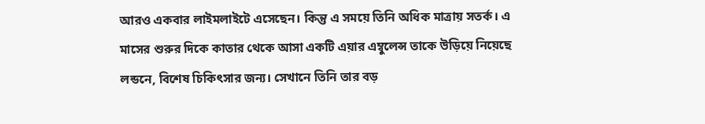আরও একবার লাইমলাইটে এসেছেন। কিন্তু এ সময়ে তিনি অধিক মাত্রায় সতর্ক। এ মাসের শুরুর দিকে কাতার থেকে আসা একটি এয়ার এম্বুলেন্স তাকে উড়িয়ে নিয়েছে লন্ডনে, বিশেষ চিকিৎসার জন্য। সেখানে তিনি তার বড়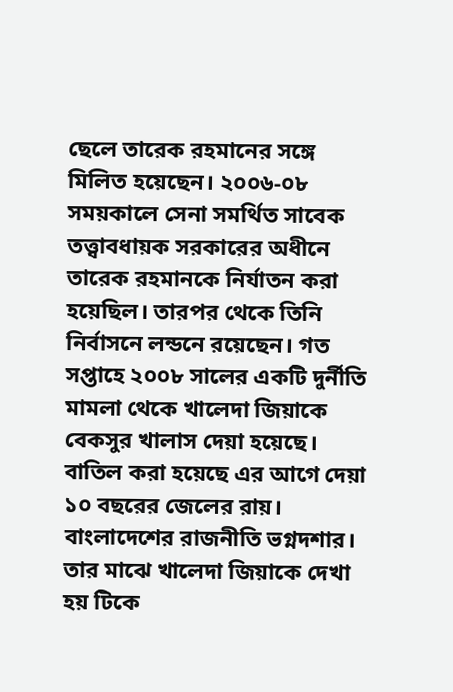ছেলে তারেক রহমানের সঙ্গে মিলিত হয়েছেন। ২০০৬-০৮ সময়কালে সেনা সমর্থিত সাবেক তত্ত্বাবধায়ক সরকারের অধীনে তারেক রহমানকে নির্যাতন করা হয়েছিল। তারপর থেকে তিনি নির্বাসনে লন্ডনে রয়েছেন। গত সপ্তাহে ২০০৮ সালের একটি দুর্নীতি মামলা থেকে খালেদা জিয়াকে বেকসুর খালাস দেয়া হয়েছে। বাতিল করা হয়েছে এর আগে দেয়া ১০ বছরের জেলের রায়।
বাংলাদেশের রাজনীতি ভগ্নদশার। তার মাঝে খালেদা জিয়াকে দেখা হয় টিকে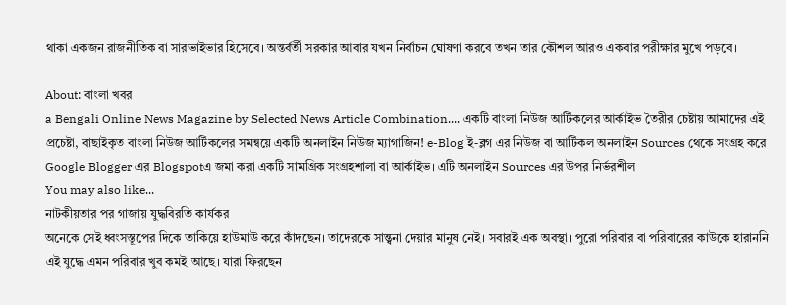থাকা একজন রাজনীতিক বা সারভাইভার হিসেবে। অন্তর্বর্তী সরকার আবার যখন নির্বাচন ঘোষণা করবে তখন তার কৌশল আরও একবার পরীক্ষার মুখে পড়বে।

About: বাংলা খবর
a Bengali Online News Magazine by Selected News Article Combination.... একটি বাংলা নিউজ আর্টিকলের আর্কাইভ তৈরীর চেষ্টায় আমাদের এই প্রচেষ্টা, বাছাইকৃত বাংলা নিউজ আর্টিকলের সমন্বয়ে একটি অনলাইন নিউজ ম্যাগাজিন! e-Blog ই-ব্লগ এর নিউজ বা আর্টিকল অনলাইন Sources থেকে সংগ্রহ করে Google Blogger এর Blogspotএ জমা করা একটি সামগ্রিক সংগ্রহশালা বা আর্কাইভ। এটি অনলাইন Sources এর উপর নির্ভরশীল
You may also like...
নাটকীয়তার পর গাজায় যুদ্ধবিরতি কার্যকর
অনেকে সেই ধ্বংসস্তূপের দিকে তাকিয়ে হাউমাউ করে কাঁদছেন। তাদেরকে সান্ত্বনা দেয়ার মানুষ নেই। সবারই এক অবস্থা। পুরো পরিবার বা পরিবারের কাউকে হারাননি এই যুদ্ধে এমন পরিবার খুব কমই আছে। যারা ফিরছেন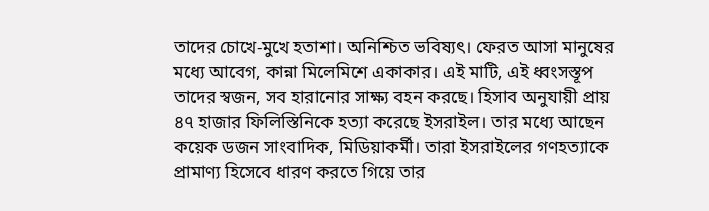তাদের চোখে-মুখে হতাশা। অনিশ্চিত ভবিষ্যৎ। ফেরত আসা মানুষের মধ্যে আবেগ, কান্না মিলেমিশে একাকার। এই মাটি, এই ধ্বংসস্তূপ তাদের স্বজন, সব হারানোর সাক্ষ্য বহন করছে। হিসাব অনুযায়ী প্রায় ৪৭ হাজার ফিলিস্তিনিকে হত্যা করেছে ইসরাইল। তার মধ্যে আছেন কয়েক ডজন সাংবাদিক, মিডিয়াকর্মী। তারা ইসরাইলের গণহত্যাকে প্রামাণ্য হিসেবে ধারণ করতে গিয়ে তার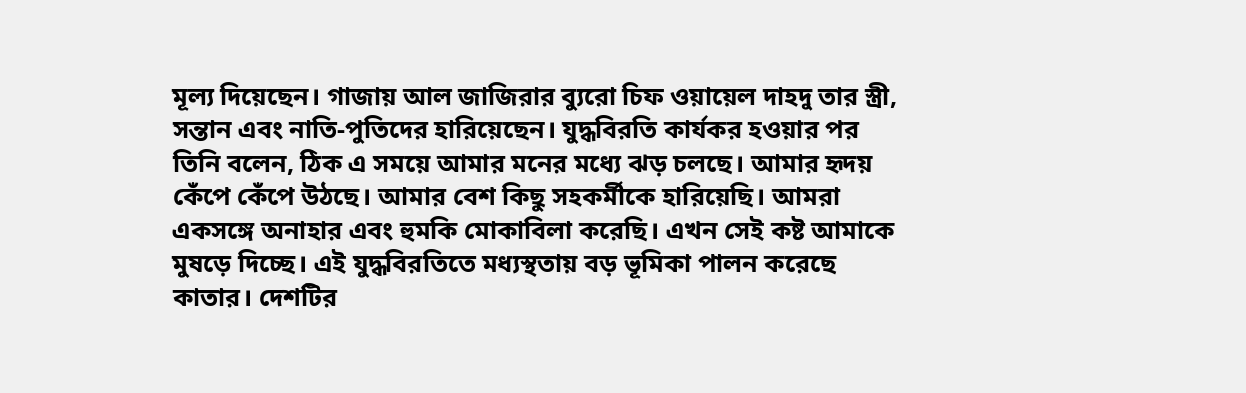মূল্য দিয়েছেন। গাজায় আল জাজিরার ব্যুরো চিফ ওয়ায়েল দাহদু তার স্ত্রী, সন্তান এবং নাতি-পুতিদের হারিয়েছেন। যুদ্ধবিরতি কার্যকর হওয়ার পর তিনি বলেন, ঠিক এ সময়ে আমার মনের মধ্যে ঝড় চলছে। আমার হৃদয় কেঁপে কেঁপে উঠছে। আমার বেশ কিছু সহকর্মীকে হারিয়েছি। আমরা একসঙ্গে অনাহার এবং হুমকি মোকাবিলা করেছি। এখন সেই কষ্ট আমাকে মুষড়ে দিচ্ছে। এই যুদ্ধবিরতিতে মধ্যস্থতায় বড় ভূমিকা পালন করেছে কাতার। দেশটির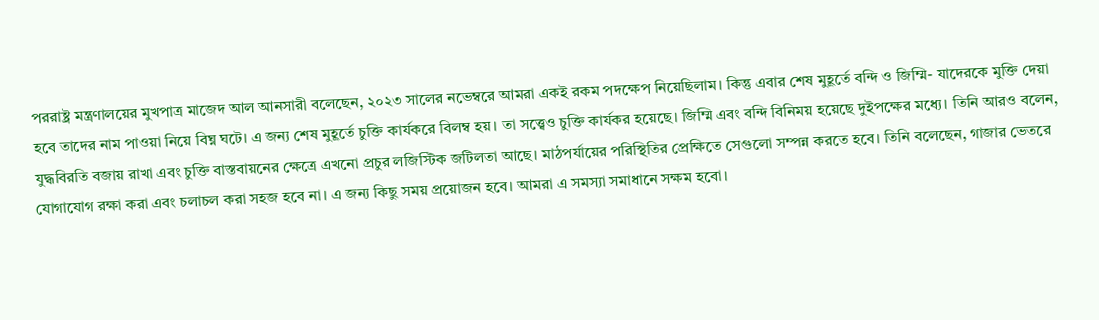পররাষ্ট্র মন্ত্রণালয়ের মুখপাত্র মাজেদ আল আনসারী বলেছেন, ২০২৩ সালের নভেম্বরে আমরা একই রকম পদক্ষেপ নিয়েছিলাম। কিন্তু এবার শেষ মুহূর্তে বন্দি ও জিম্মি- যাদেরকে মুক্তি দেয়া হবে তাদের নাম পাওয়া নিয়ে বিঘ্ন ঘটে। এ জন্য শেষ মুহূর্তে চুক্তি কার্যকরে বিলম্ব হয়। তা সত্ত্বেও চুক্তি কার্যকর হয়েছে। জিম্মি এবং বন্দি বিনিময় হয়েছে দুইপক্ষের মধ্যে। তিনি আরও বলেন, যুদ্ধবিরতি বজায় রাখা এবং চুক্তি বাস্তবায়নের ক্ষেত্রে এখনো প্রচুর লজিস্টিক জটিলতা আছে। মাঠপর্যায়ের পরিস্থিতির প্রেক্ষিতে সেগুলো সম্পন্ন করতে হবে। তিনি বলেছেন, গাজার ভেতরে যোগাযোগ রক্ষা করা এবং চলাচল করা সহজ হবে না। এ জন্য কিছু সময় প্রয়োজন হবে। আমরা এ সমস্যা সমাধানে সক্ষম হবো।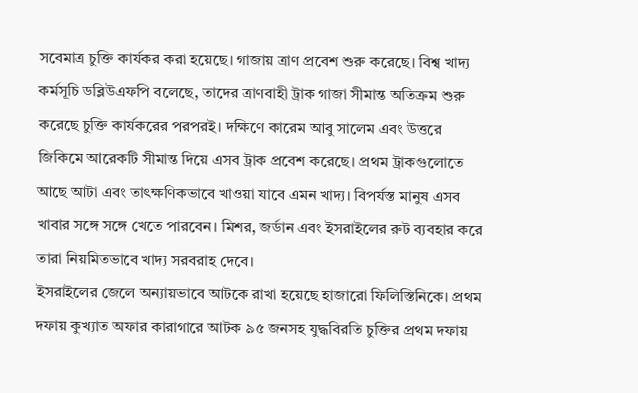সবেমাত্র চুক্তি কার্যকর করা হয়েছে। গাজায় ত্রাণ প্রবেশ শুরু করেছে। বিশ্ব খাদ্য কর্মসূচি ডব্লিউএফপি বলেছে, তাদের ত্রাণবাহী ট্রাক গাজা সীমান্ত অতিক্রম শুরু করেছে চুক্তি কার্যকরের পরপরই। দক্ষিণে কারেম আবু সালেম এবং উত্তরে জিকিমে আরেকটি সীমান্ত দিয়ে এসব ট্রাক প্রবেশ করেছে। প্রথম ট্রাকগুলোতে আছে আটা এবং তাৎক্ষণিকভাবে খাওয়া যাবে এমন খাদ্য। বিপর্যস্ত মানুষ এসব খাবার সঙ্গে সঙ্গে খেতে পারবেন। মিশর, জর্ডান এবং ইসরাইলের রুট ব্যবহার করে তারা নিয়মিতভাবে খাদ্য সরবরাহ দেবে।
ইসরাইলের জেলে অন্যায়ভাবে আটকে রাখা হয়েছে হাজারো ফিলিস্তিনিকে। প্রথম দফায় কুখ্যাত অফার কারাগারে আটক ৯৫ জনসহ যুদ্ধবিরতি চুক্তির প্রথম দফায়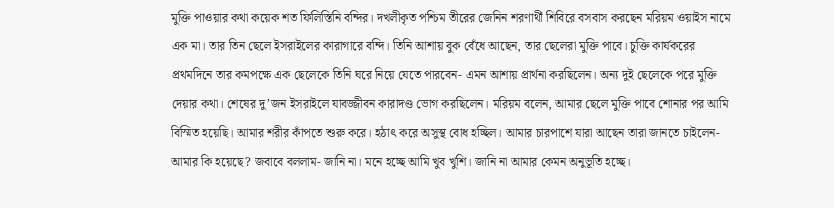মুক্তি পাওয়ার কথা কয়েক শত ফিলিস্তিনি বন্দির। দখলীকৃত পশ্চিম তীরের জেনিন শরণার্থী শিবিরে বসবাস করছেন মরিয়ম ওয়াইস নামে এক মা। তার তিন ছেলে ইসরাইলের কারাগারে বন্দি। তিনি আশায় বুক বেঁধে আছেন, তার ছেলেরা মুক্তি পাবে। চুক্তি কার্যকরের প্রথমদিনে তার কমপক্ষে এক ছেলেকে তিনি ঘরে নিয়ে যেতে পারবেন- এমন আশায় প্রার্থনা করছিলেন। অন্য দুই ছেলেকে পরে মুক্তি দেয়ার কথা। শেষের দু’জন ইসরাইলে যাবজ্জীবন কারাদণ্ড ভোগ করছিলেন। মরিয়ম বলেন, আমার ছেলে মুক্তি পাবে শোনার পর আমি বিস্মিত হয়েছি। আমার শরীর কাঁপতে শুরু করে। হঠাৎ করে অসুস্থ বোধ হচ্ছিল। আমার চারপাশে যারা আছেন তারা জানতে চাইলেন- আমার কি হয়েছে? জবাবে বললাম- জানি না। মনে হচ্ছে আমি খুব খুশি। জানি না আমার কেমন অনুভূতি হচ্ছে।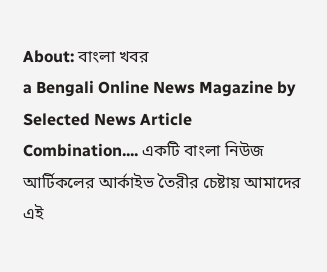About: বাংলা খবর
a Bengali Online News Magazine by Selected News Article Combination.... একটি বাংলা নিউজ আর্টিকলের আর্কাইভ তৈরীর চেষ্টায় আমাদের এই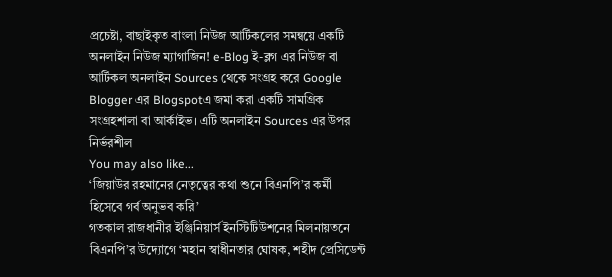প্রচেষ্টা, বাছাইকৃত বাংলা নিউজ আর্টিকলের সমন্বয়ে একটি অনলাইন নিউজ ম্যাগাজিন! e-Blog ই-ব্লগ এর নিউজ বা আর্টিকল অনলাইন Sources থেকে সংগ্রহ করে Google Blogger এর Blogspotএ জমা করা একটি সামগ্রিক সংগ্রহশালা বা আর্কাইভ। এটি অনলাইন Sources এর উপর নির্ভরশীল
You may also like...
‘জিয়াউর রহমানের নেতৃত্বের কথা শুনে বিএনপি’র কর্মী হিসেবে গর্ব অনুভব করি’
গতকাল রাজধানীর ইঞ্জিনিয়ার্স ইনস্টিটিউশনের মিলনায়তনে বিএনপি’র উদ্যোগে ‘মহান স্বাধীনতার ঘোষক, শহীদ প্রেসিডেন্ট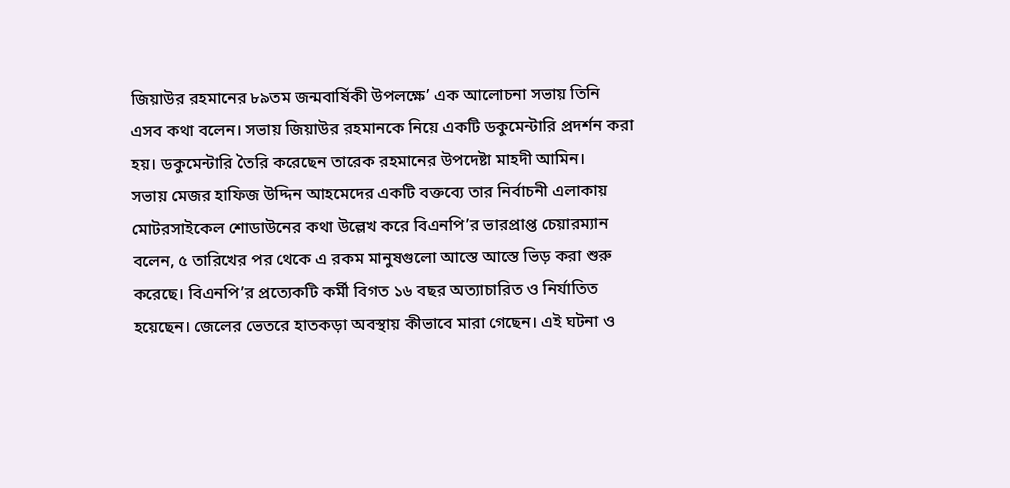জিয়াউর রহমানের ৮৯তম জন্মবার্ষিকী উপলক্ষে’ এক আলোচনা সভায় তিনি এসব কথা বলেন। সভায় জিয়াউর রহমানকে নিয়ে একটি ডকুমেন্টারি প্রদর্শন করা হয়। ডকুমেন্টারি তৈরি করেছেন তারেক রহমানের উপদেষ্টা মাহদী আমিন।
সভায় মেজর হাফিজ উদ্দিন আহমেদের একটি বক্তব্যে তার নির্বাচনী এলাকায় মোটরসাইকেল শোডাউনের কথা উল্লেখ করে বিএনপি’র ভারপ্রাপ্ত চেয়ারম্যান বলেন, ৫ তারিখের পর থেকে এ রকম মানুষগুলো আস্তে আস্তে ভিড় করা শুরু করেছে। বিএনপি’র প্রত্যেকটি কর্মী বিগত ১৬ বছর অত্যাচারিত ও নির্যাতিত হয়েছেন। জেলের ভেতরে হাতকড়া অবস্থায় কীভাবে মারা গেছেন। এই ঘটনা ও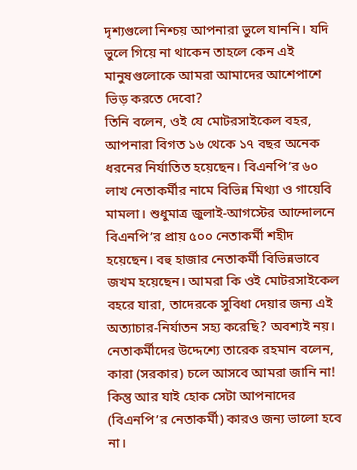দৃশ্যগুলো নিশ্চয় আপনারা ভুলে যাননি। যদি ভুলে গিয়ে না থাকেন তাহলে কেন এই মানুষগুলোকে আমরা আমাদের আশেপাশে ভিড় করতে দেবো?
তিনি বলেন, ওই যে মোটরসাইকেল বহর, আপনারা বিগত ১৬ থেকে ১৭ বছর অনেক ধরনের নির্যাতিত হয়েছেন। বিএনপি’র ৬০ লাখ নেতাকর্মীর নামে বিভিন্ন মিথ্যা ও গায়েবি মামলা। শুধুমাত্র জুলাই-আগস্টের আন্দোলনে বিএনপি’র প্রায় ৫০০ নেতাকর্মী শহীদ হয়েছেন। বহু হাজার নেতাকর্মী বিভিন্নভাবে জখম হয়েছেন। আমরা কি ওই মোটরসাইকেল বহরে যারা, তাদেরকে সুবিধা দেয়ার জন্য এই অত্যাচার-নির্যাতন সহ্য করেছি? অবশ্যই নয়।
নেতাকর্মীদের উদ্দেশ্যে তারেক রহমান বলেন, কারা (সরকার) চলে আসবে আমরা জানি না! কিন্তু আর যাই হোক সেটা আপনাদের (বিএনপি’র নেতাকর্মী) কারও জন্য ভালো হবে না।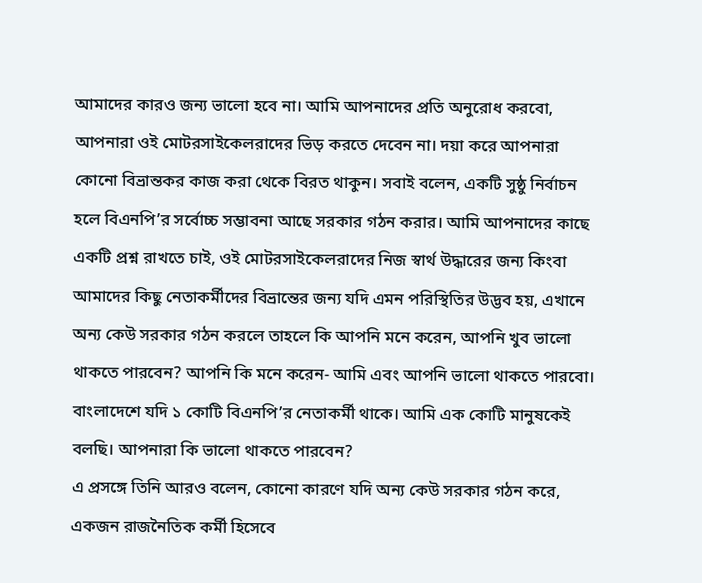আমাদের কারও জন্য ভালো হবে না। আমি আপনাদের প্রতি অনুরোধ করবো, আপনারা ওই মোটরসাইকেলরাদের ভিড় করতে দেবেন না। দয়া করে আপনারা কোনো বিভ্রান্তকর কাজ করা থেকে বিরত থাকুন। সবাই বলেন, একটি সুষ্ঠু নির্বাচন হলে বিএনপি’র সর্বোচ্চ সম্ভাবনা আছে সরকার গঠন করার। আমি আপনাদের কাছে একটি প্রশ্ন রাখতে চাই, ওই মোটরসাইকেলরাদের নিজ স্বার্থ উদ্ধারের জন্য কিংবা আমাদের কিছু নেতাকর্মীদের বিভ্রান্তের জন্য যদি এমন পরিস্থিতির উদ্ভব হয়, এখানে অন্য কেউ সরকার গঠন করলে তাহলে কি আপনি মনে করেন, আপনি খুব ভালো থাকতে পারবেন? আপনি কি মনে করেন- আমি এবং আপনি ভালো থাকতে পারবো। বাংলাদেশে যদি ১ কোটি বিএনপি’র নেতাকর্মী থাকে। আমি এক কোটি মানুষকেই বলছি। আপনারা কি ভালো থাকতে পারবেন?
এ প্রসঙ্গে তিনি আরও বলেন, কোনো কারণে যদি অন্য কেউ সরকার গঠন করে, একজন রাজনৈতিক কর্মী হিসেবে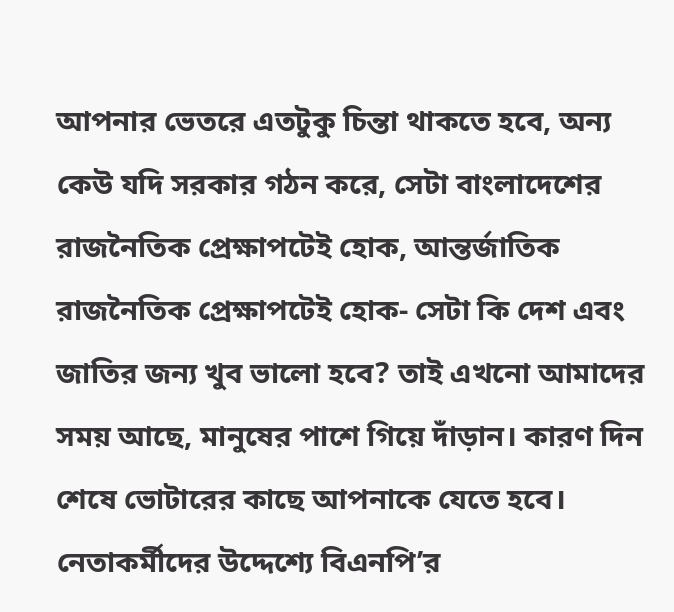আপনার ভেতরে এতটুকু চিন্তা থাকতে হবে, অন্য কেউ যদি সরকার গঠন করে, সেটা বাংলাদেশের রাজনৈতিক প্রেক্ষাপটেই হোক, আন্তর্জাতিক রাজনৈতিক প্রেক্ষাপটেই হোক- সেটা কি দেশ এবং জাতির জন্য খুব ভালো হবে? তাই এখনো আমাদের সময় আছে, মানুষের পাশে গিয়ে দাঁড়ান। কারণ দিন শেষে ভোটারের কাছে আপনাকে যেতে হবে।
নেতাকর্মীদের উদ্দেশ্যে বিএনপি’র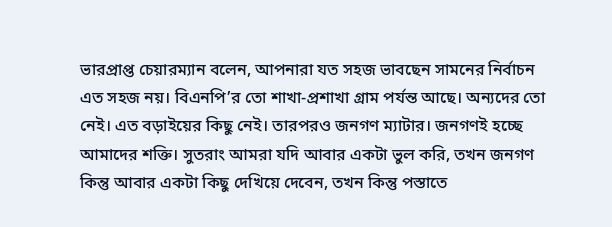ভারপ্রাপ্ত চেয়ারম্যান বলেন, আপনারা যত সহজ ভাবছেন সামনের নির্বাচন এত সহজ নয়। বিএনপি’র তো শাখা-প্রশাখা গ্রাম পর্যন্ত আছে। অন্যদের তো নেই। এত বড়াইয়ের কিছু নেই। তারপরও জনগণ ম্যাটার। জনগণই হচ্ছে আমাদের শক্তি। সুতরাং আমরা যদি আবার একটা ভুল করি, তখন জনগণ কিন্তু আবার একটা কিছু দেখিয়ে দেবেন, তখন কিন্তু পস্তাতে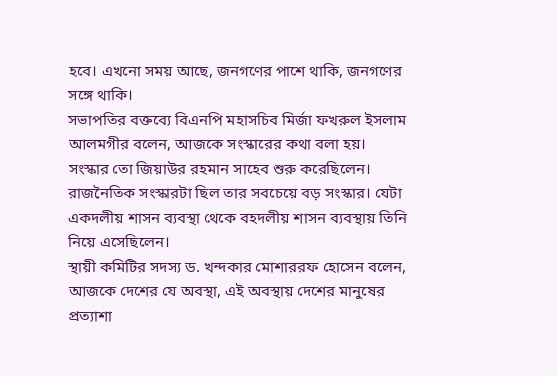হবে। এখনো সময় আছে, জনগণের পাশে থাকি, জনগণের সঙ্গে থাকি।
সভাপতির বক্তব্যে বিএনপি মহাসচিব মির্জা ফখরুল ইসলাম আলমগীর বলেন, আজকে সংস্কারের কথা বলা হয়। সংস্কার তো জিয়াউর রহমান সাহেব শুরু করেছিলেন। রাজনৈতিক সংস্কারটা ছিল তার সবচেয়ে বড় সংস্কার। যেটা একদলীয় শাসন ব্যবস্থা থেকে বহদলীয় শাসন ব্যবস্থায় তিনি নিয়ে এসেছিলেন।
স্থায়ী কমিটির সদস্য ড. খন্দকার মোশাররফ হোসেন বলেন, আজকে দেশের যে অবস্থা, এই অবস্থায় দেশের মানুষের প্রত্যাশা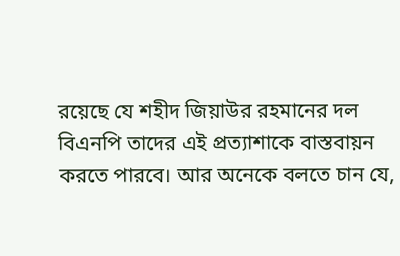রয়েছে যে শহীদ জিয়াউর রহমানের দল বিএনপি তাদের এই প্রত্যাশাকে বাস্তবায়ন করতে পারবে। আর অনেকে বলতে চান যে,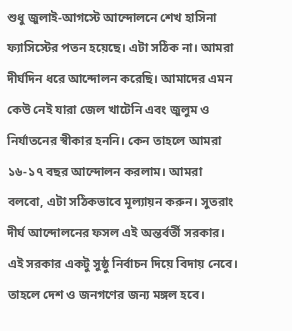শুধু জুলাই-আগস্টে আন্দোলনে শেখ হাসিনা ফ্যাসিস্টের পতন হয়েছে। এটা সঠিক না। আমরা দীর্ঘদিন ধরে আন্দোলন করেছি। আমাদের এমন কেউ নেই যারা জেল খাটেনি এবং জুলুম ও নির্যাতনের স্বীকার হননি। কেন তাহলে আমরা ১৬-১৭ বছর আন্দোলন করলাম। আমরা বলবো, এটা সঠিকভাবে মূল্যায়ন করুন। সুতরাং দীর্ঘ আন্দোলনের ফসল এই অন্তর্বর্তী সরকার। এই সরকার একটু সুষ্ঠু নির্বাচন দিয়ে বিদায় নেবে। তাহলে দেশ ও জনগণের জন্য মঙ্গল হবে।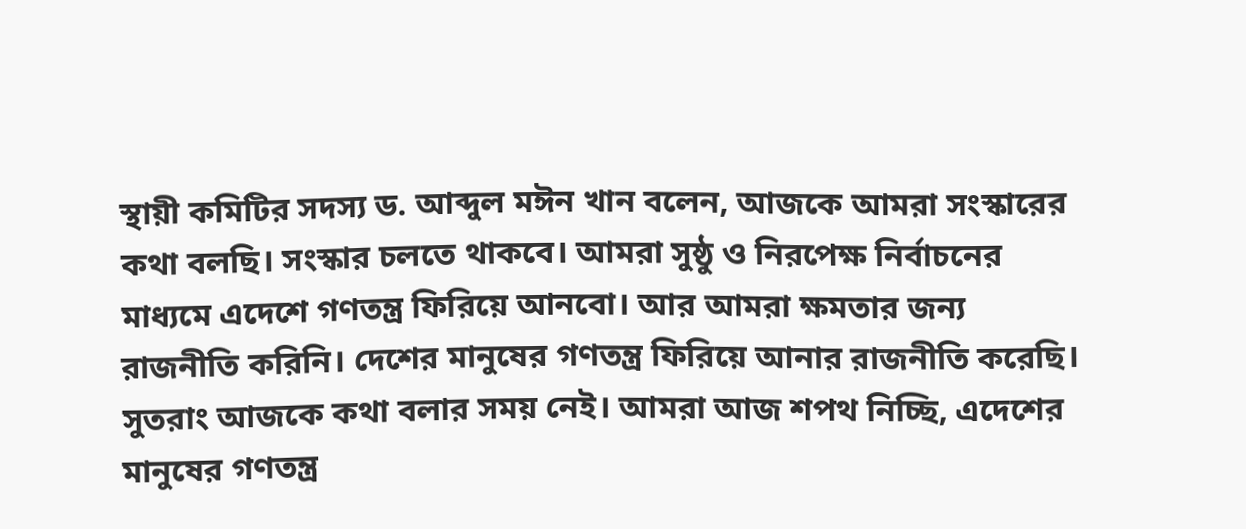স্থায়ী কমিটির সদস্য ড. আব্দুল মঈন খান বলেন, আজকে আমরা সংস্কারের কথা বলছি। সংস্কার চলতে থাকবে। আমরা সুষ্ঠু ও নিরপেক্ষ নির্বাচনের মাধ্যমে এদেশে গণতন্ত্র ফিরিয়ে আনবো। আর আমরা ক্ষমতার জন্য রাজনীতি করিনি। দেশের মানুষের গণতন্ত্র ফিরিয়ে আনার রাজনীতি করেছি। সুতরাং আজকে কথা বলার সময় নেই। আমরা আজ শপথ নিচ্ছি, এদেশের মানুষের গণতন্ত্র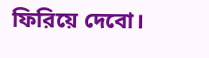ফিরিয়ে দেবো।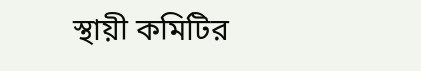স্থায়ী কমিটির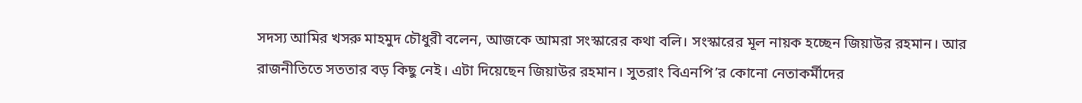সদস্য আমির খসরু মাহমুদ চৌধুরী বলেন, আজকে আমরা সংস্কারের কথা বলি। সংস্কারের মূল নায়ক হচ্ছেন জিয়াউর রহমান। আর রাজনীতিতে সততার বড় কিছু নেই। এটা দিয়েছেন জিয়াউর রহমান। সুতরাং বিএনপি’র কোনো নেতাকর্মীদের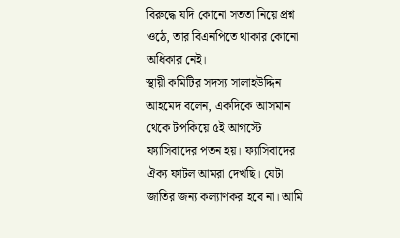বিরুদ্ধে যদি কোনো সততা নিয়ে প্রশ্ন ওঠে, তার বিএনপিতে থাকার কোনো অধিকার নেই।
স্থায়ী কমিটির সদস্য সালাহউদ্দিন আহমেদ বলেন, একদিকে আসমান থেকে টপকিয়ে ৫ই আগস্টে ফ্যাসিবাদের পতন হয়। ফ্যাসিবাদের ঐক্য ফাটল আমরা দেখছি। যেটা জাতির জন্য কল্যাণকর হবে না। আমি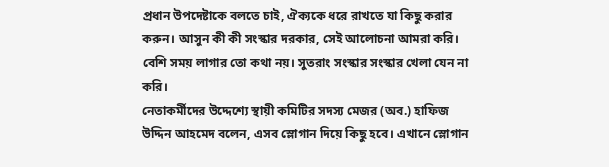প্রধান উপদেষ্টাকে বলতে চাই, ঐক্যকে ধরে রাখতে যা কিছু করার করুন। আসুন কী কী সংস্কার দরকার, সেই আলোচনা আমরা করি। বেশি সময় লাগার তো কথা নয়। সুতরাং সংস্কার সংস্কার খেলা যেন না করি।
নেতাকর্মীদের উদ্দেশ্যে স্থায়ী কমিটির সদস্য মেজর (অব.) হাফিজ উদ্দিন আহমেদ বলেন, এসব স্লোগান দিয়ে কিছু হবে। এখানে স্লোগান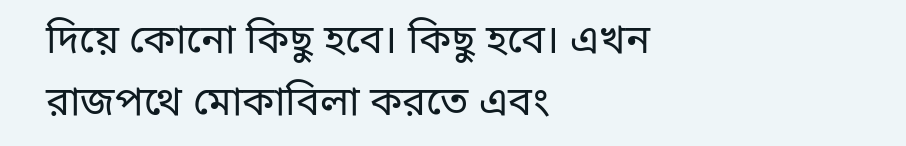দিয়ে কোনো কিছু হবে। কিছু হবে। এখন রাজপথে মোকাবিলা করতে এবং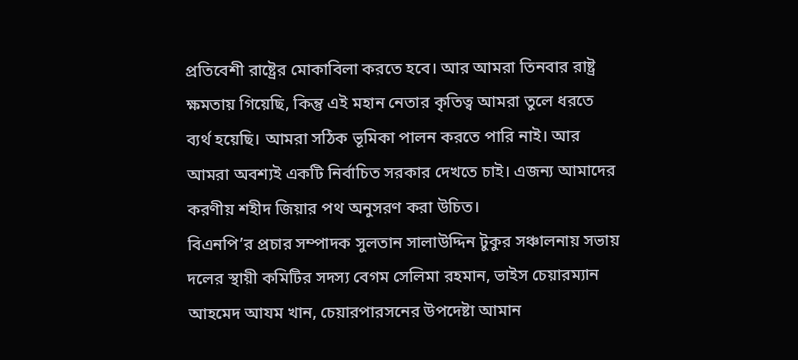প্রতিবেশী রাষ্ট্রের মোকাবিলা করতে হবে। আর আমরা তিনবার রাষ্ট্র ক্ষমতায় গিয়েছি, কিন্তু এই মহান নেতার কৃতিত্ব আমরা তুলে ধরতে ব্যর্থ হয়েছি। আমরা সঠিক ভূমিকা পালন করতে পারি নাই। আর আমরা অবশ্যই একটি নির্বাচিত সরকার দেখতে চাই। এজন্য আমাদের করণীয় শহীদ জিয়ার পথ অনুসরণ করা উচিত।
বিএনপি’র প্রচার সম্পাদক সুলতান সালাউদ্দিন টুকুর সঞ্চালনায় সভায় দলের স্থায়ী কমিটির সদস্য বেগম সেলিমা রহমান, ভাইস চেয়ারম্যান আহমেদ আযম খান, চেয়ারপারসনের উপদেষ্টা আমান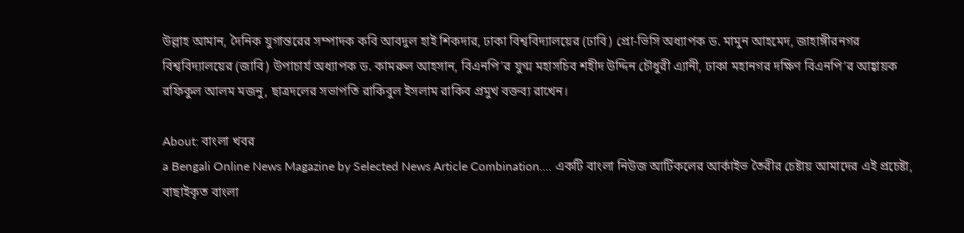উল্লাহ আমান, দৈনিক যুগান্তরের সম্পাদক কবি আবদুল হাই শিকদার, ঢাকা বিশ্ববিদ্যালয়ের (ঢাবি) প্রো-ভিসি অধ্যাপক ড. মামুন আহমেদ, জাহাঙ্গীরনগর বিশ্ববিদ্যালয়ের (জাবি) উপাচার্য অধ্যাপক ড. কামরুল আহসান, বিএনপি’র যুগ্ম মহাসচিব শহীদ উদ্দিন চৌধুরী এ্যানী, ঢাকা মহানগর দক্ষিণ বিএনপি’র আহ্বায়ক রফিকুল আলম মজনু, ছাত্রদলের সভাপতি রাকিবুল ইসলাম রাকিব প্রমুখ বক্তব্য রাখেন।

About: বাংলা খবর
a Bengali Online News Magazine by Selected News Article Combination.... একটি বাংলা নিউজ আর্টিকলের আর্কাইভ তৈরীর চেষ্টায় আমাদের এই প্রচেষ্টা, বাছাইকৃত বাংলা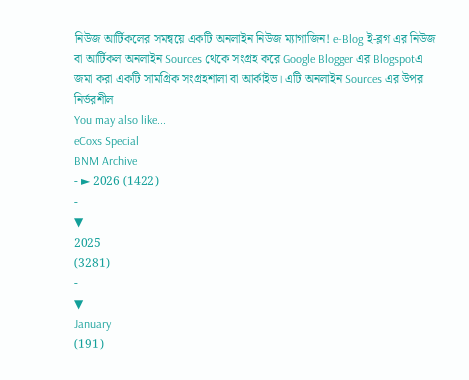নিউজ আর্টিকলের সমন্বয়ে একটি অনলাইন নিউজ ম্যাগাজিন! e-Blog ই-ব্লগ এর নিউজ বা আর্টিকল অনলাইন Sources থেকে সংগ্রহ করে Google Blogger এর Blogspotএ জমা করা একটি সামগ্রিক সংগ্রহশালা বা আর্কাইভ। এটি অনলাইন Sources এর উপর নির্ভরশীল
You may also like...
eCoxs Special
BNM Archive
- ► 2026 (1422)
-
▼
2025
(3281)
-
▼
January
(191)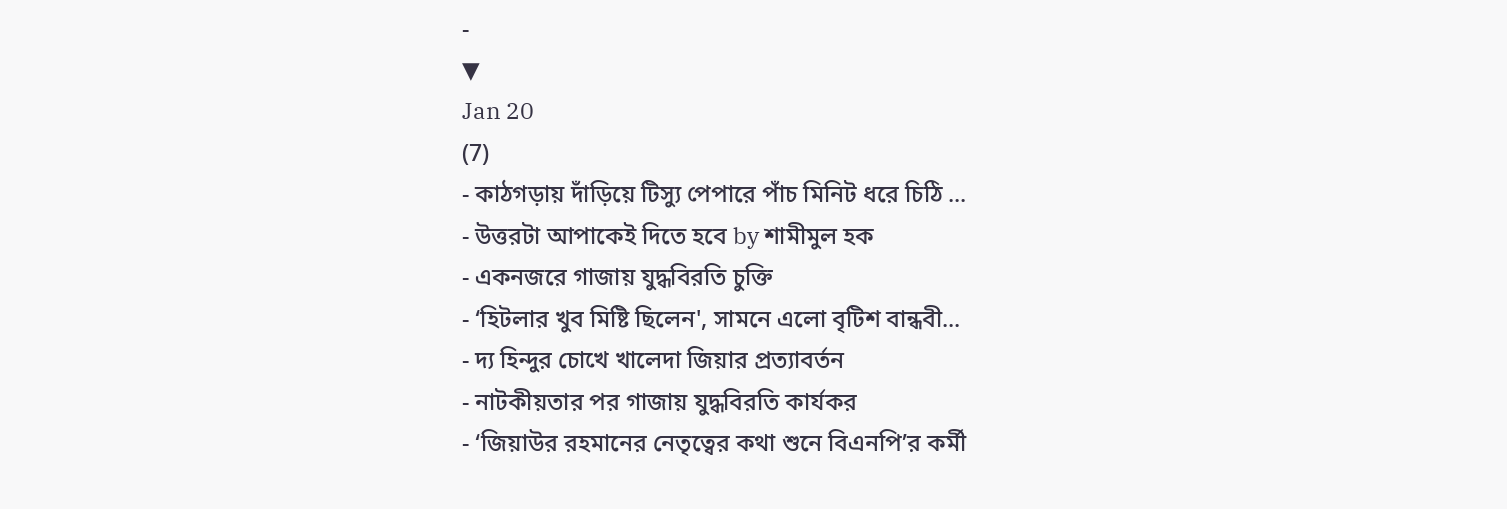-
▼
Jan 20
(7)
- কাঠগড়ায় দাঁড়িয়ে টিস্যু পেপারে পাঁচ মিনিট ধরে চিঠি ...
- উত্তরটা আপাকেই দিতে হবে by শামীমুল হক
- একনজরে গাজায় যুদ্ধবিরতি চুক্তি
- ‘হিটলার খুব মিষ্টি ছিলেন', সামনে এলো বৃটিশ বান্ধবী...
- দ্য হিন্দুর চোখে খালেদা জিয়ার প্রত্যাবর্তন
- নাটকীয়তার পর গাজায় যুদ্ধবিরতি কার্যকর
- ‘জিয়াউর রহমানের নেতৃত্বের কথা শুনে বিএনপি’র কর্মী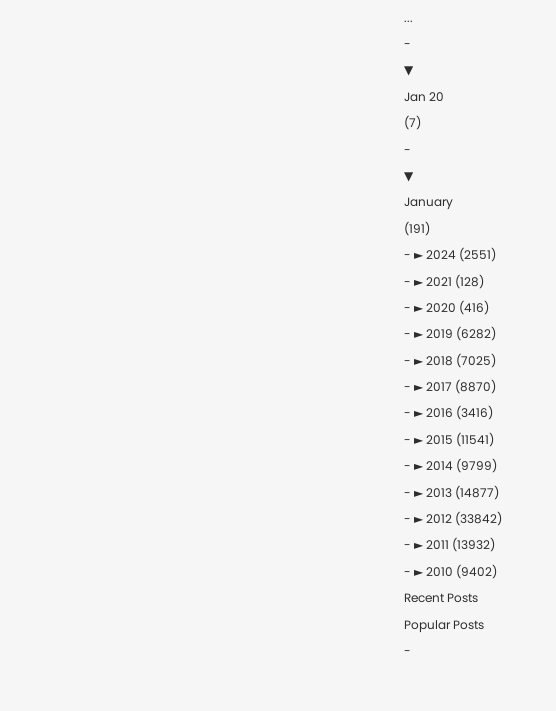...
-
▼
Jan 20
(7)
-
▼
January
(191)
- ► 2024 (2551)
- ► 2021 (128)
- ► 2020 (416)
- ► 2019 (6282)
- ► 2018 (7025)
- ► 2017 (8870)
- ► 2016 (3416)
- ► 2015 (11541)
- ► 2014 (9799)
- ► 2013 (14877)
- ► 2012 (33842)
- ► 2011 (13932)
- ► 2010 (9402)
Recent Posts
Popular Posts
-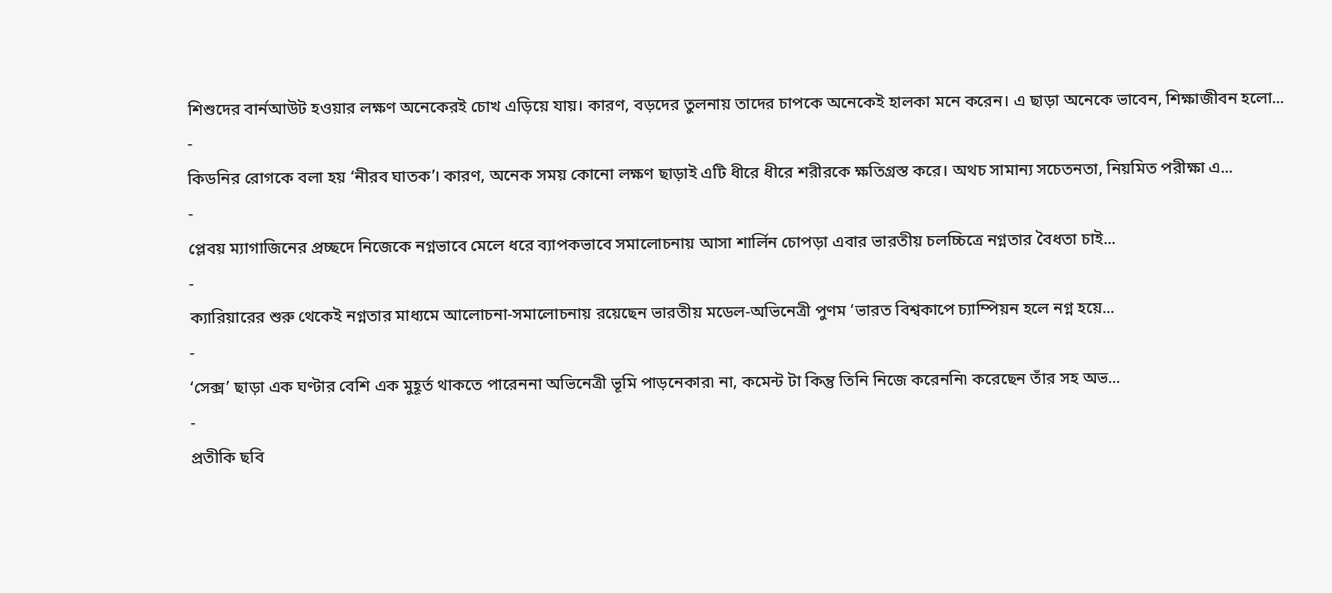শিশুদের বার্নআউট হওয়ার লক্ষণ অনেকেরই চোখ এড়িয়ে যায়। কারণ, বড়দের তুলনায় তাদের চাপকে অনেকেই হালকা মনে করেন। এ ছাড়া অনেকে ভাবেন, শিক্ষাজীবন হলো...
-
কিডনির রোগকে বলা হয় ‘নীরব ঘাতক’। কারণ, অনেক সময় কোনো লক্ষণ ছাড়াই এটি ধীরে ধীরে শরীরকে ক্ষতিগ্রস্ত করে। অথচ সামান্য সচেতনতা, নিয়মিত পরীক্ষা এ...
-
প্লেবয় ম্যাগাজিনের প্রচ্ছদে নিজেকে নগ্নভাবে মেলে ধরে ব্যাপকভাবে সমালোচনায় আসা শার্লিন চোপড়া এবার ভারতীয় চলচ্চিত্রে নগ্নতার বৈধতা চাই...
-
ক্যারিয়ারের শুরু থেকেই নগ্নতার মাধ্যমে আলোচনা-সমালোচনায় রয়েছেন ভারতীয় মডেল-অভিনেত্রী পুণম ‘ভারত বিশ্বকাপে চ্যাম্পিয়ন হলে নগ্ন হয়ে...
-
‘সেক্স’ ছাড়া এক ঘণ্টার বেশি এক মুহূর্ত থাকতে পারেননা অভিনেত্রী ভূমি পাড়নেকার৷ না, কমেন্ট টা কিন্তু তিনি নিজে করেননি৷ করেছেন তাঁর সহ অভ...
-
প্রতীকি ছবি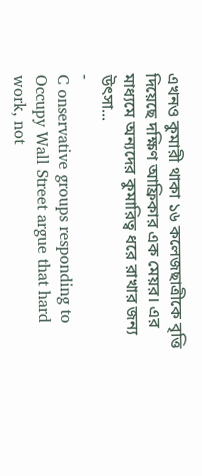এখনও কুমারী থাকা ১৬ কলেজছাত্রীকে বৃত্তি দিয়েছে দক্ষিণ আফ্রিকার এক মেয়র। এর মাধ্যমে অন্যদের কুমারিত্ব ধরে রাখার জন্য উৎসা...
-
C onservative groups responding to Occupy Wall Street argue that hard work, not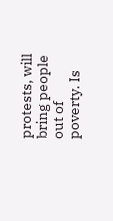protests, will bring people out of poverty. Is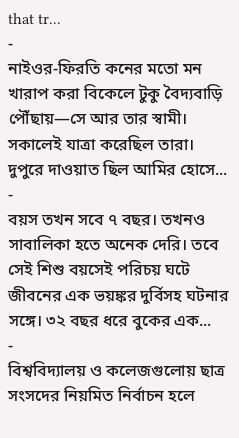that tr...
-
নাইওর-ফিরতি কনের মতো মন খারাপ করা বিকেলে টুকু বৈদ্যবাড়ি পৌঁছায়—সে আর তার স্বামী। সকালেই যাত্রা করেছিল তারা। দুপুরে দাওয়াত ছিল আমির হোসে...
-
বয়স তখন সবে ৭ বছর। তখনও সাবালিকা হতে অনেক দেরি। তবে সেই শিশু বয়সেই পরিচয় ঘটে জীবনের এক ভয়ঙ্কর দুর্বিসহ ঘটনার সঙ্গে। ৩২ বছর ধরে বুকের এক...
-
বিশ্ববিদ্যালয় ও কলেজগুলোয় ছাত্র সংসদের নিয়মিত নির্বাচন হলে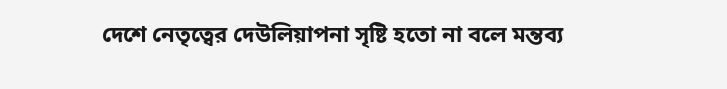দেশে নেতৃত্বের দেউলিয়াপনা সৃষ্টি হতো না বলে মন্তব্য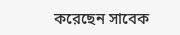করেছেন সাবেক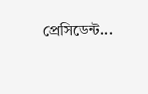প্রেসিডেন্ট...